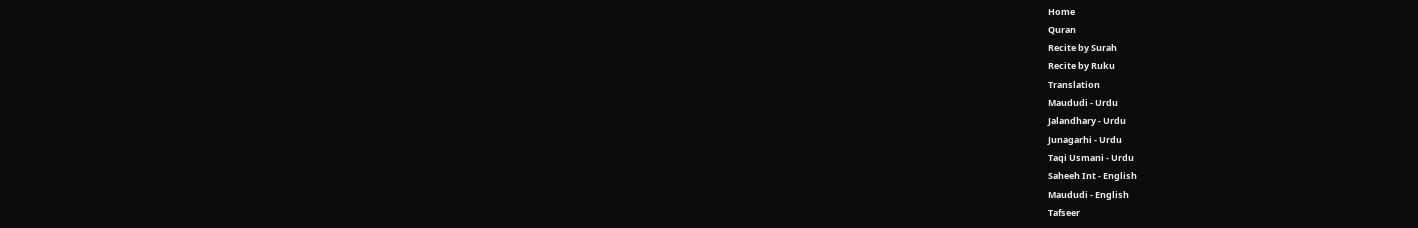Home
Quran
Recite by Surah
Recite by Ruku
Translation
Maududi - Urdu
Jalandhary - Urdu
Junagarhi - Urdu
Taqi Usmani - Urdu
Saheeh Int - English
Maududi - English
Tafseer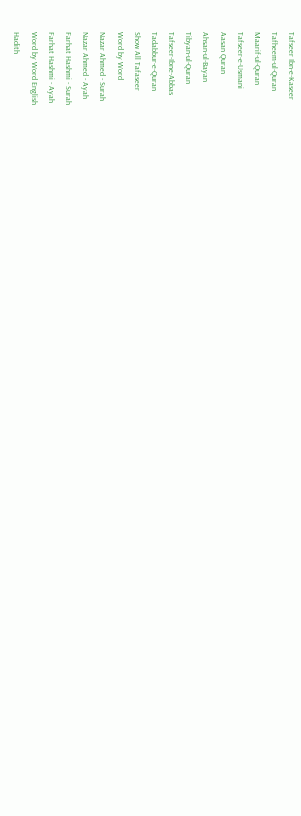Tafseer Ibn-e-Kaseer
Tafheem-ul-Quran
Maarif-ul-Quran
Tafseer-e-Usmani
Aasan Quran
Ahsan-ul-Bayan
Tibyan-ul-Quran
Tafseer-Ibne-Abbas
Tadabbur-e-Quran
Show All Tafaseer
Word by Word
Nazar Ahmed - Surah
Nazar Ahmed - Ayah
Farhat Hashmi - Surah
Farhat Hashmi - Ayah
Word by Word English
Hadith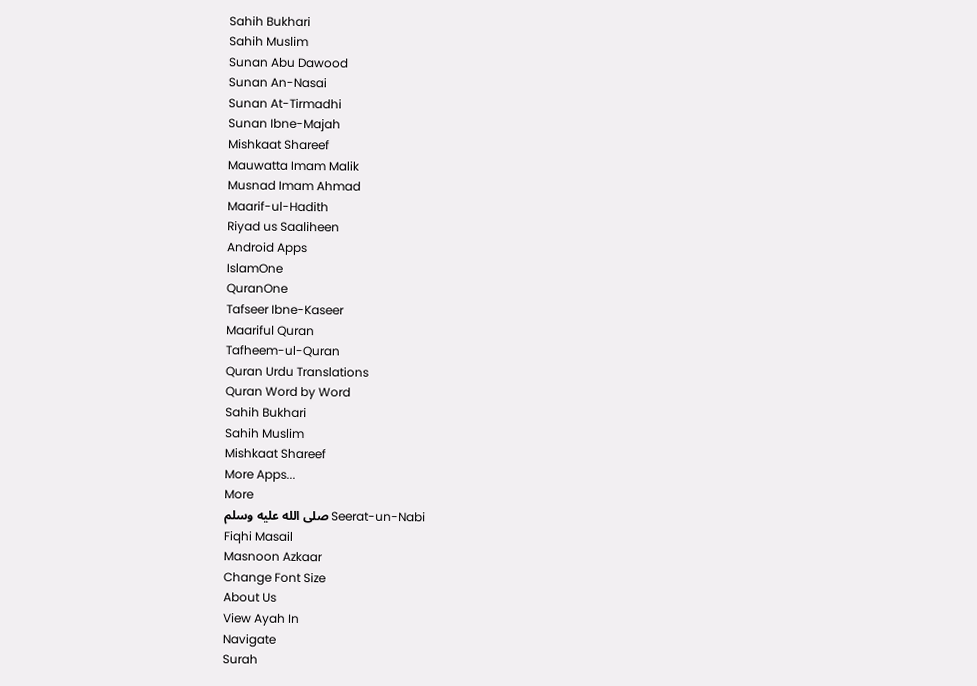Sahih Bukhari
Sahih Muslim
Sunan Abu Dawood
Sunan An-Nasai
Sunan At-Tirmadhi
Sunan Ibne-Majah
Mishkaat Shareef
Mauwatta Imam Malik
Musnad Imam Ahmad
Maarif-ul-Hadith
Riyad us Saaliheen
Android Apps
IslamOne
QuranOne
Tafseer Ibne-Kaseer
Maariful Quran
Tafheem-ul-Quran
Quran Urdu Translations
Quran Word by Word
Sahih Bukhari
Sahih Muslim
Mishkaat Shareef
More Apps...
More
Seerat-un-Nabi صلى الله عليه وسلم
Fiqhi Masail
Masnoon Azkaar
Change Font Size
About Us
View Ayah In
Navigate
Surah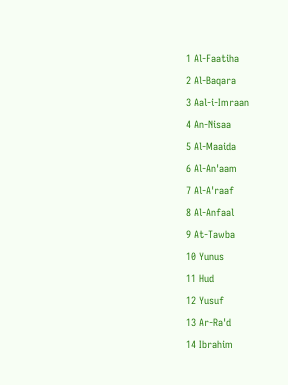1 Al-Faatiha
2 Al-Baqara
3 Aal-i-Imraan
4 An-Nisaa
5 Al-Maaida
6 Al-An'aam
7 Al-A'raaf
8 Al-Anfaal
9 At-Tawba
10 Yunus
11 Hud
12 Yusuf
13 Ar-Ra'd
14 Ibrahim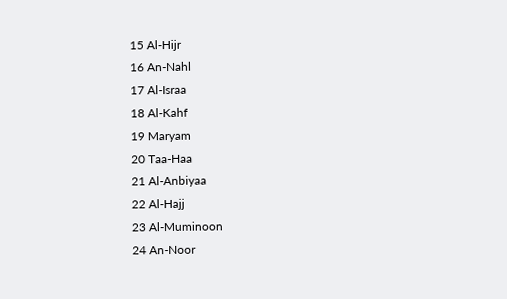15 Al-Hijr
16 An-Nahl
17 Al-Israa
18 Al-Kahf
19 Maryam
20 Taa-Haa
21 Al-Anbiyaa
22 Al-Hajj
23 Al-Muminoon
24 An-Noor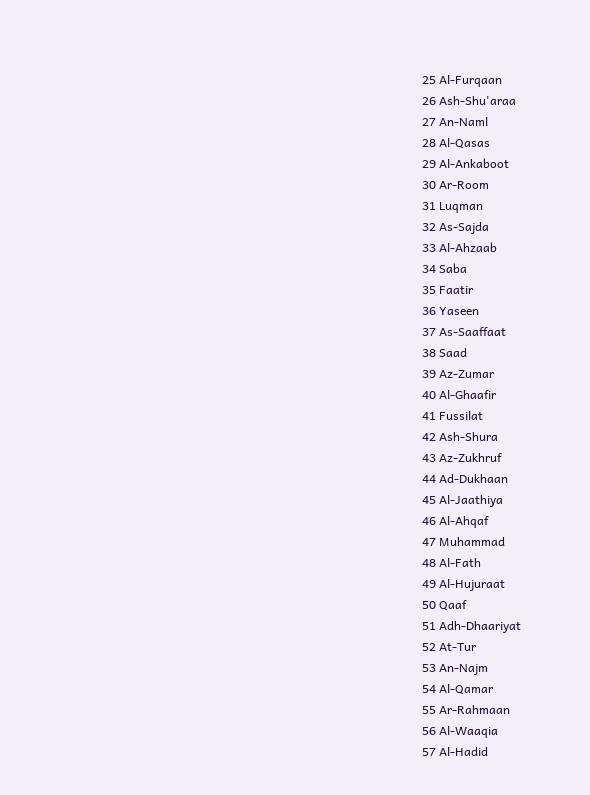25 Al-Furqaan
26 Ash-Shu'araa
27 An-Naml
28 Al-Qasas
29 Al-Ankaboot
30 Ar-Room
31 Luqman
32 As-Sajda
33 Al-Ahzaab
34 Saba
35 Faatir
36 Yaseen
37 As-Saaffaat
38 Saad
39 Az-Zumar
40 Al-Ghaafir
41 Fussilat
42 Ash-Shura
43 Az-Zukhruf
44 Ad-Dukhaan
45 Al-Jaathiya
46 Al-Ahqaf
47 Muhammad
48 Al-Fath
49 Al-Hujuraat
50 Qaaf
51 Adh-Dhaariyat
52 At-Tur
53 An-Najm
54 Al-Qamar
55 Ar-Rahmaan
56 Al-Waaqia
57 Al-Hadid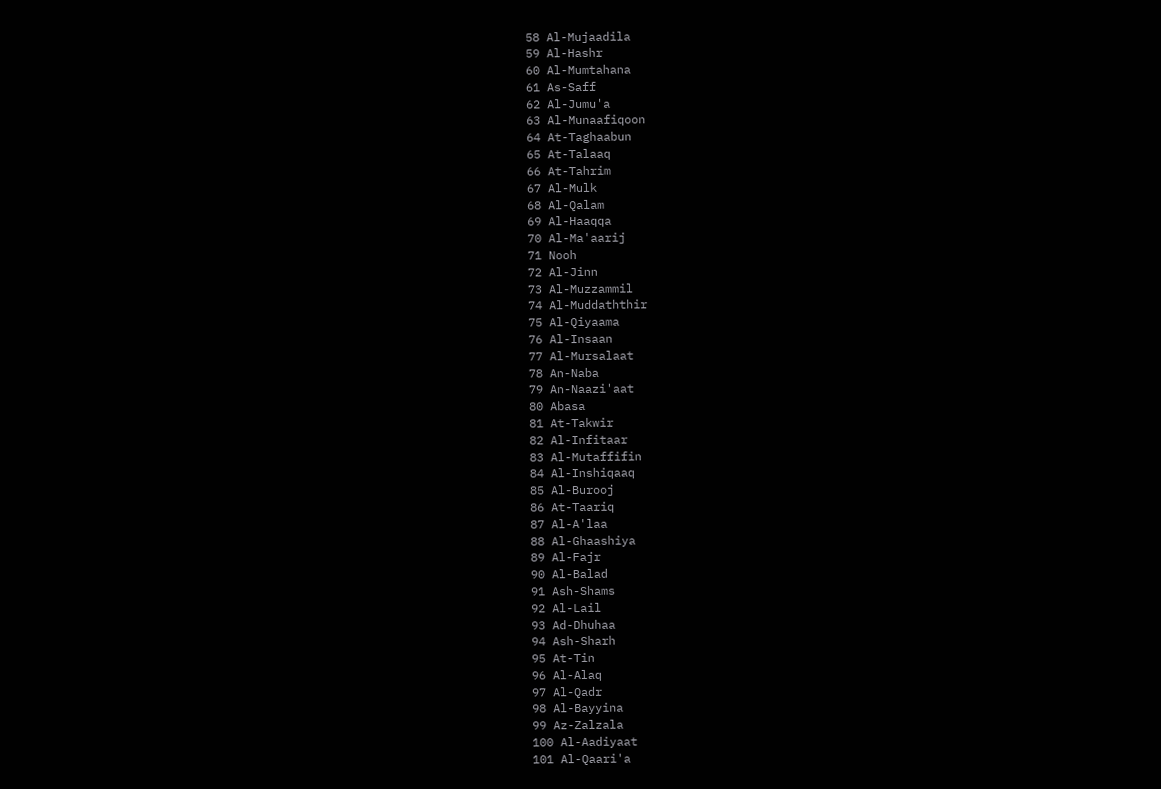58 Al-Mujaadila
59 Al-Hashr
60 Al-Mumtahana
61 As-Saff
62 Al-Jumu'a
63 Al-Munaafiqoon
64 At-Taghaabun
65 At-Talaaq
66 At-Tahrim
67 Al-Mulk
68 Al-Qalam
69 Al-Haaqqa
70 Al-Ma'aarij
71 Nooh
72 Al-Jinn
73 Al-Muzzammil
74 Al-Muddaththir
75 Al-Qiyaama
76 Al-Insaan
77 Al-Mursalaat
78 An-Naba
79 An-Naazi'aat
80 Abasa
81 At-Takwir
82 Al-Infitaar
83 Al-Mutaffifin
84 Al-Inshiqaaq
85 Al-Burooj
86 At-Taariq
87 Al-A'laa
88 Al-Ghaashiya
89 Al-Fajr
90 Al-Balad
91 Ash-Shams
92 Al-Lail
93 Ad-Dhuhaa
94 Ash-Sharh
95 At-Tin
96 Al-Alaq
97 Al-Qadr
98 Al-Bayyina
99 Az-Zalzala
100 Al-Aadiyaat
101 Al-Qaari'a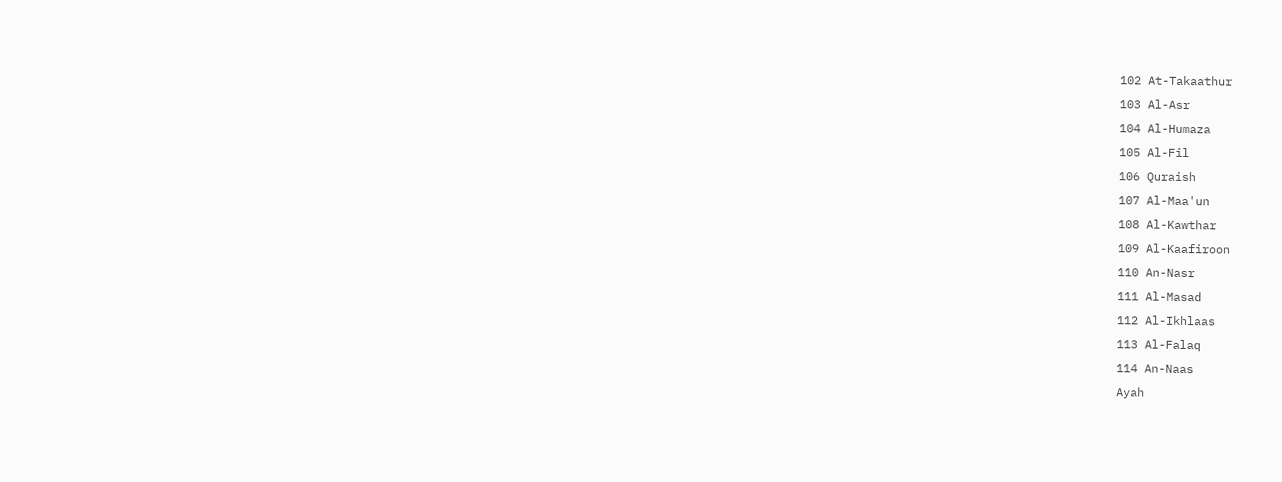102 At-Takaathur
103 Al-Asr
104 Al-Humaza
105 Al-Fil
106 Quraish
107 Al-Maa'un
108 Al-Kawthar
109 Al-Kaafiroon
110 An-Nasr
111 Al-Masad
112 Al-Ikhlaas
113 Al-Falaq
114 An-Naas
Ayah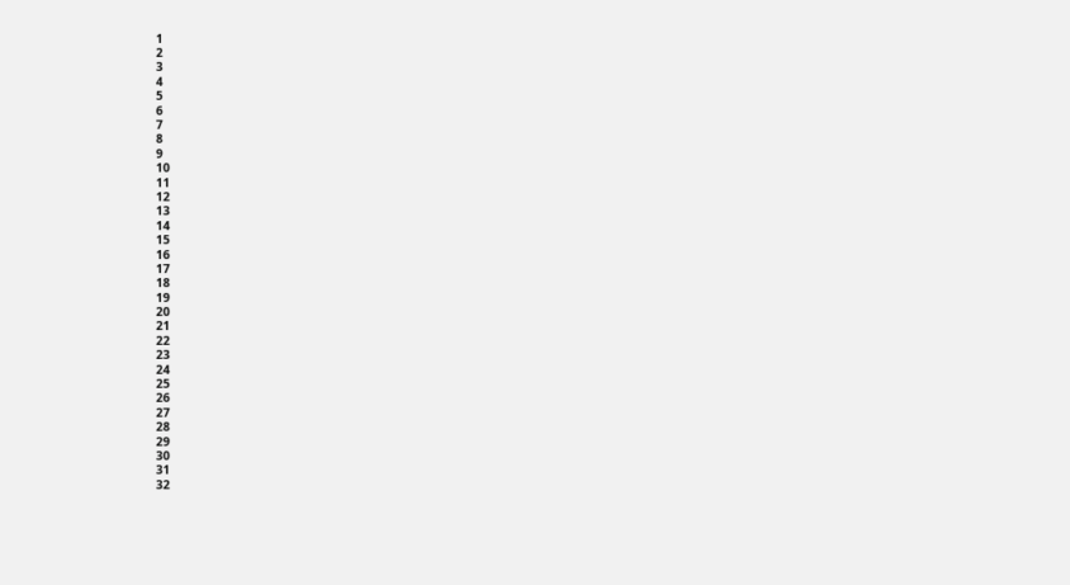1
2
3
4
5
6
7
8
9
10
11
12
13
14
15
16
17
18
19
20
21
22
23
24
25
26
27
28
29
30
31
32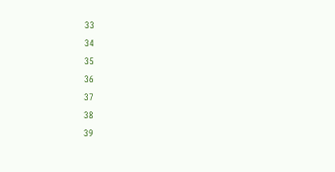33
34
35
36
37
38
39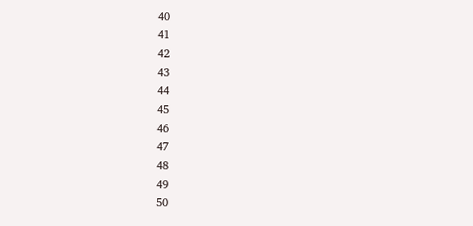40
41
42
43
44
45
46
47
48
49
50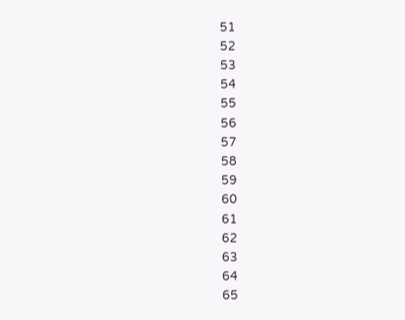51
52
53
54
55
56
57
58
59
60
61
62
63
64
65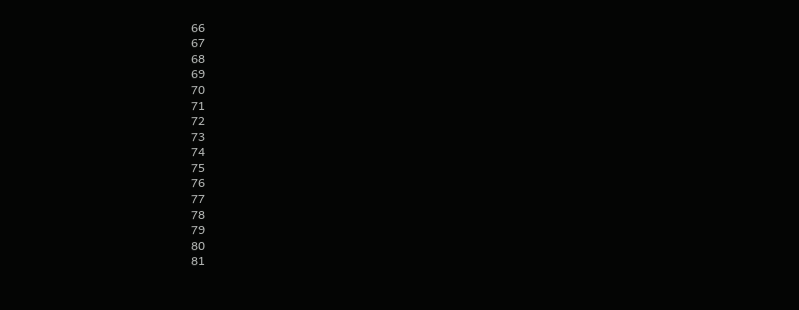66
67
68
69
70
71
72
73
74
75
76
77
78
79
80
81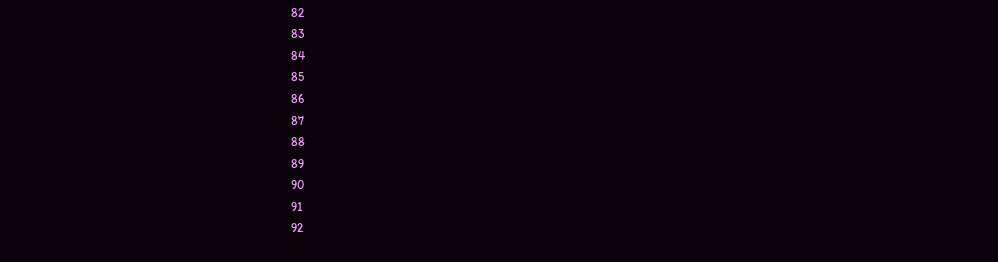82
83
84
85
86
87
88
89
90
91
92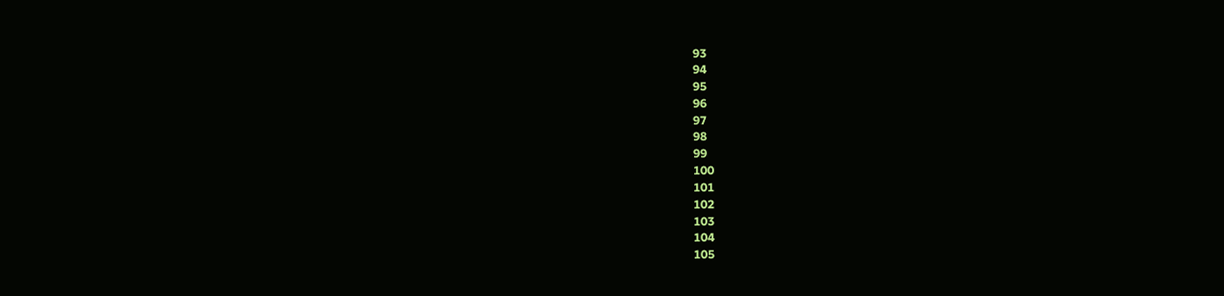93
94
95
96
97
98
99
100
101
102
103
104
105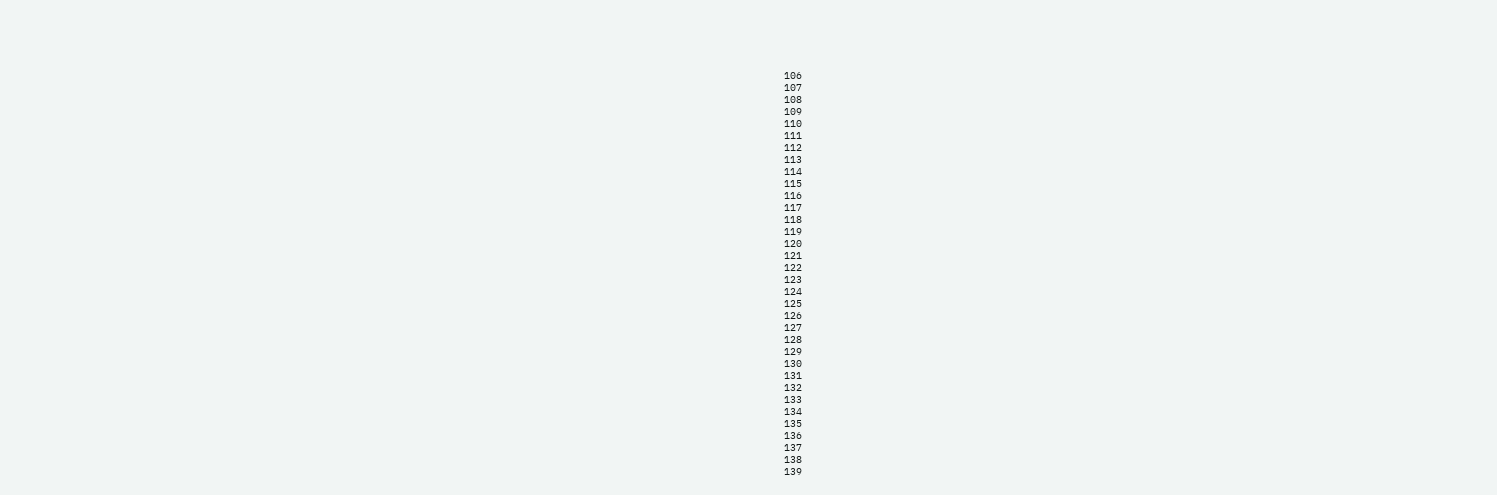106
107
108
109
110
111
112
113
114
115
116
117
118
119
120
121
122
123
124
125
126
127
128
129
130
131
132
133
134
135
136
137
138
139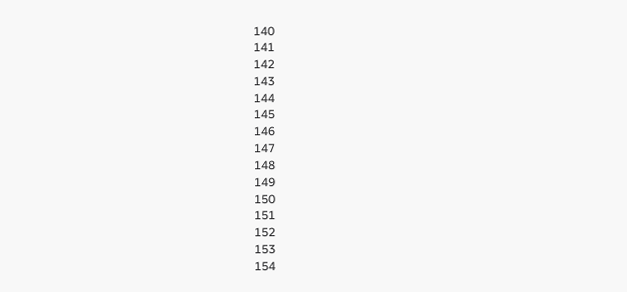140
141
142
143
144
145
146
147
148
149
150
151
152
153
154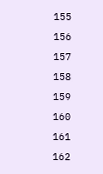155
156
157
158
159
160
161
162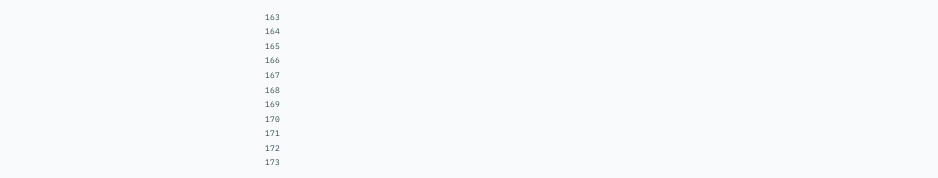163
164
165
166
167
168
169
170
171
172
173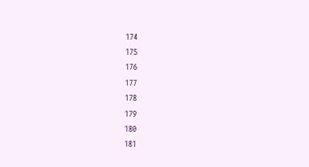174
175
176
177
178
179
180
181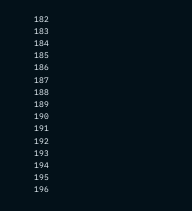182
183
184
185
186
187
188
189
190
191
192
193
194
195
196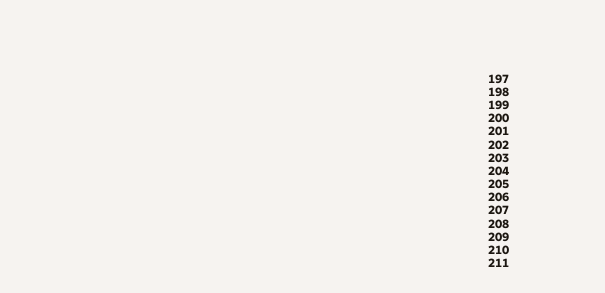197
198
199
200
201
202
203
204
205
206
207
208
209
210
211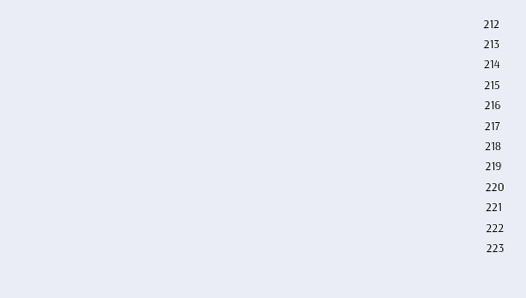212
213
214
215
216
217
218
219
220
221
222
223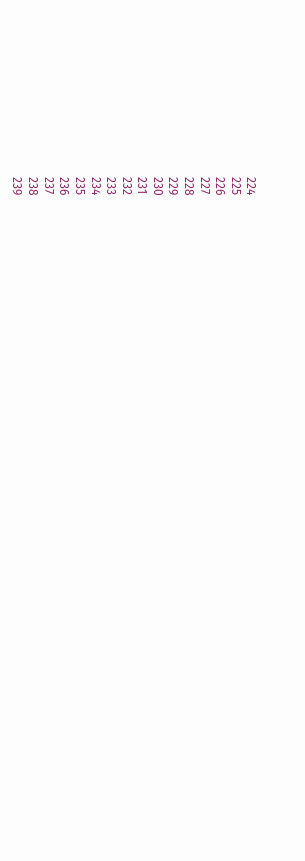224
225
226
227
228
229
230
231
232
233
234
235
236
237
238
239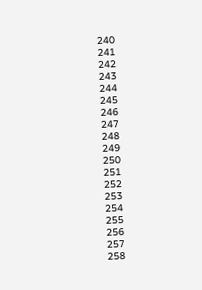240
241
242
243
244
245
246
247
248
249
250
251
252
253
254
255
256
257
258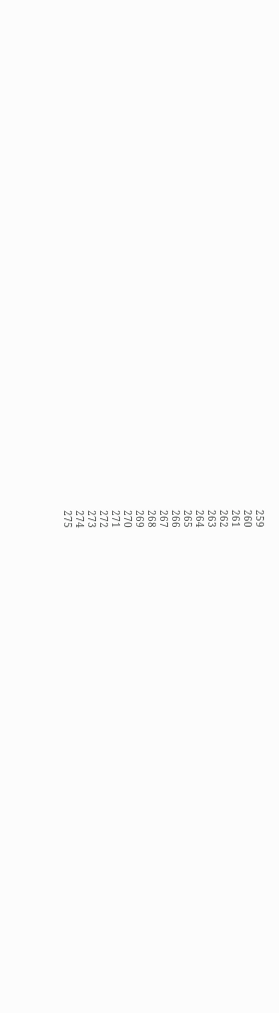259
260
261
262
263
264
265
266
267
268
269
270
271
272
273
274
275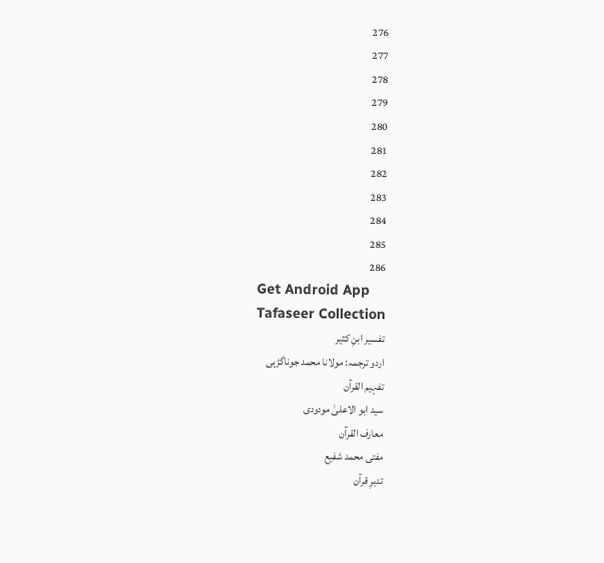276
277
278
279
280
281
282
283
284
285
286
Get Android App
Tafaseer Collection
تفسیر ابنِ کثیر
اردو ترجمہ: مولانا محمد جوناگڑہی
تفہیم القرآن
سید ابو الاعلیٰ مودودی
معارف القرآن
مفتی محمد شفیع
تدبرِ قرآن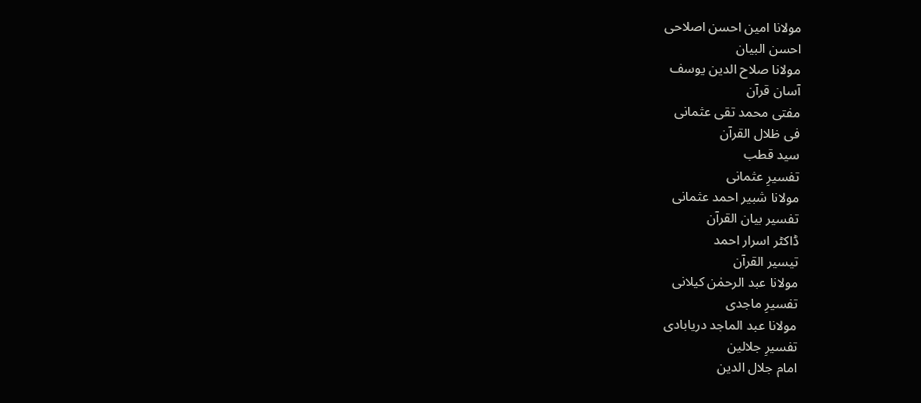مولانا امین احسن اصلاحی
احسن البیان
مولانا صلاح الدین یوسف
آسان قرآن
مفتی محمد تقی عثمانی
فی ظلال القرآن
سید قطب
تفسیرِ عثمانی
مولانا شبیر احمد عثمانی
تفسیر بیان القرآن
ڈاکٹر اسرار احمد
تیسیر القرآن
مولانا عبد الرحمٰن کیلانی
تفسیرِ ماجدی
مولانا عبد الماجد دریابادی
تفسیرِ جلالین
امام جلال الدین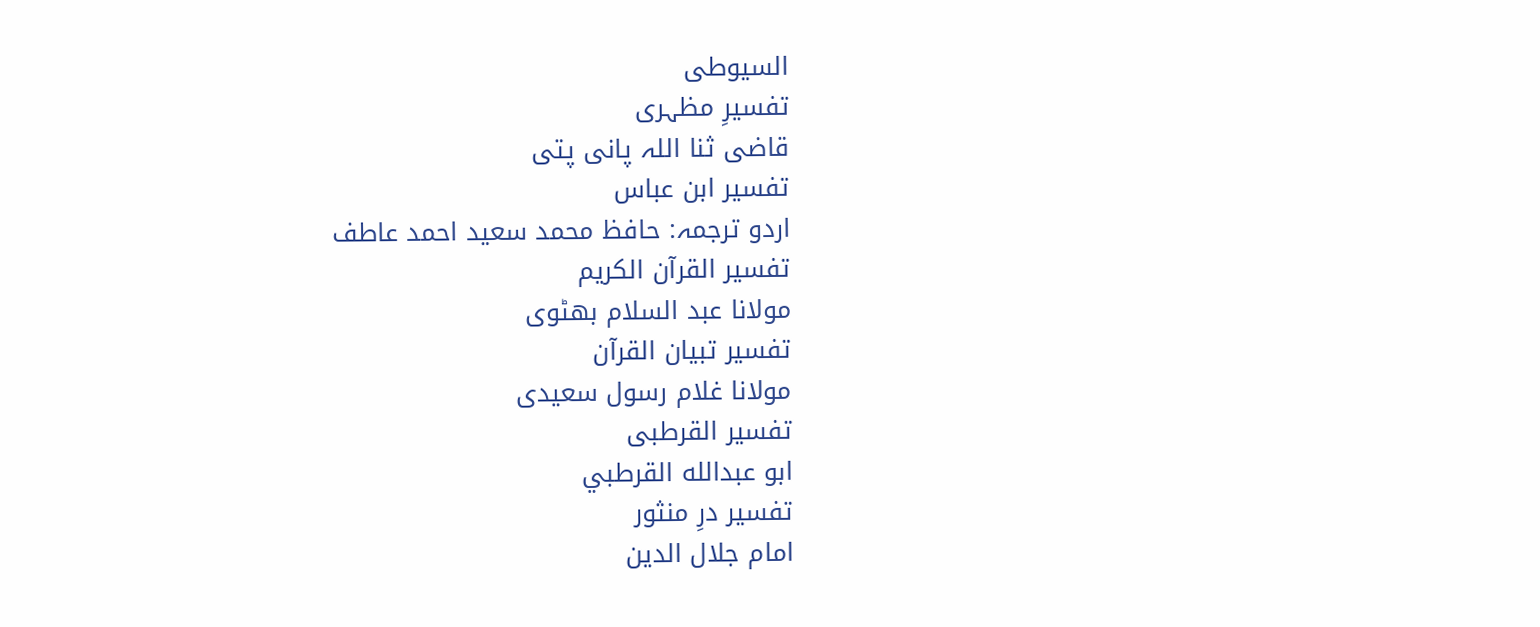السیوطی
تفسیرِ مظہری
قاضی ثنا اللہ پانی پتی
تفسیر ابن عباس
اردو ترجمہ: حافظ محمد سعید احمد عاطف
تفسیر القرآن الکریم
مولانا عبد السلام بھٹوی
تفسیر تبیان القرآن
مولانا غلام رسول سعیدی
تفسیر القرطبی
ابو عبدالله القرطبي
تفسیر درِ منثور
امام جلال الدین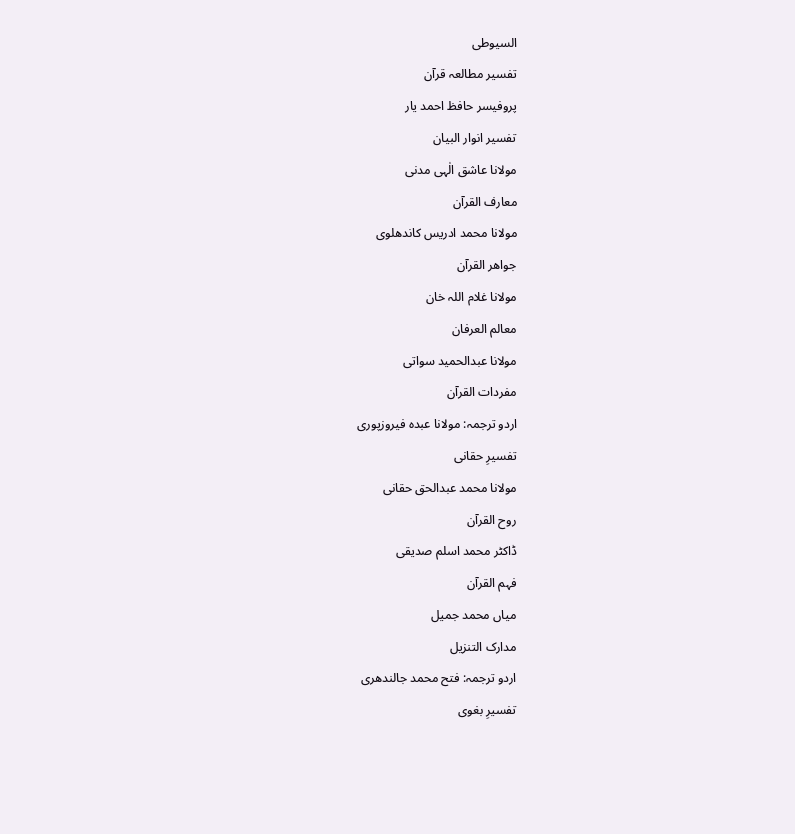السیوطی
تفسیر مطالعہ قرآن
پروفیسر حافظ احمد یار
تفسیر انوار البیان
مولانا عاشق الٰہی مدنی
معارف القرآن
مولانا محمد ادریس کاندھلوی
جواھر القرآن
مولانا غلام اللہ خان
معالم العرفان
مولانا عبدالحمید سواتی
مفردات القرآن
اردو ترجمہ: مولانا عبدہ فیروزپوری
تفسیرِ حقانی
مولانا محمد عبدالحق حقانی
روح القرآن
ڈاکٹر محمد اسلم صدیقی
فہم القرآن
میاں محمد جمیل
مدارک التنزیل
اردو ترجمہ: فتح محمد جالندھری
تفسیرِ بغوی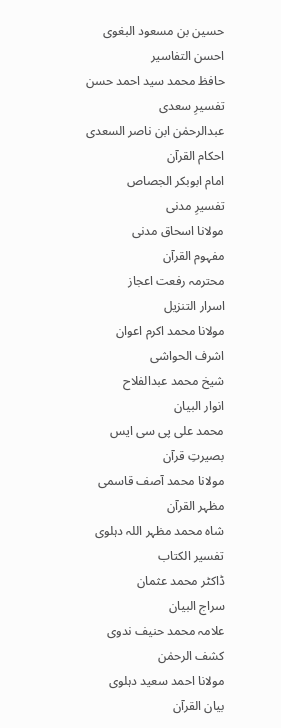حسین بن مسعود البغوی
احسن التفاسیر
حافظ محمد سید احمد حسن
تفسیرِ سعدی
عبدالرحمٰن ابن ناصر السعدی
احکام القرآن
امام ابوبکر الجصاص
تفسیرِ مدنی
مولانا اسحاق مدنی
مفہوم القرآن
محترمہ رفعت اعجاز
اسرار التنزیل
مولانا محمد اکرم اعوان
اشرف الحواشی
شیخ محمد عبدالفلاح
انوار البیان
محمد علی پی سی ایس
بصیرتِ قرآن
مولانا محمد آصف قاسمی
مظہر القرآن
شاہ محمد مظہر اللہ دہلوی
تفسیر الکتاب
ڈاکٹر محمد عثمان
سراج البیان
علامہ محمد حنیف ندوی
کشف الرحمٰن
مولانا احمد سعید دہلوی
بیان القرآن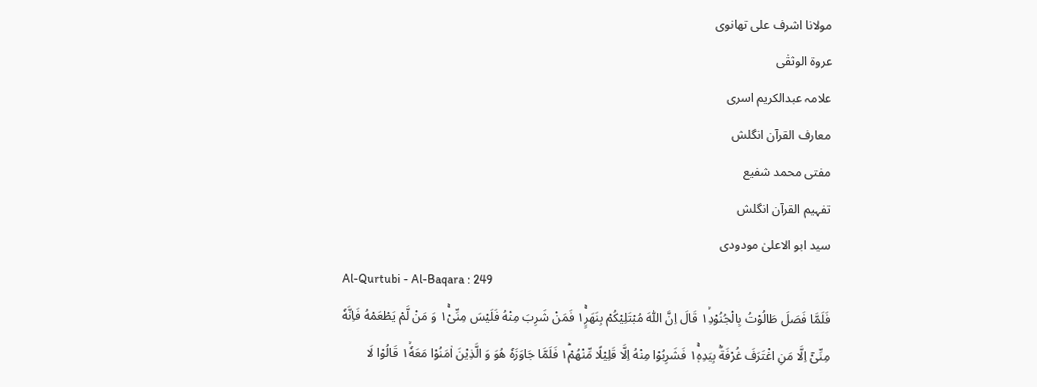مولانا اشرف علی تھانوی
عروۃ الوثقٰی
علامہ عبدالکریم اسری
معارف القرآن انگلش
مفتی محمد شفیع
تفہیم القرآن انگلش
سید ابو الاعلیٰ مودودی
Al-Qurtubi - Al-Baqara : 249
فَلَمَّا فَصَلَ طَالُوْتُ بِالْجُنُوْدِ١ۙ قَالَ اِنَّ اللّٰهَ مُبْتَلِیْكُمْ بِنَهَرٍ١ۚ فَمَنْ شَرِبَ مِنْهُ فَلَیْسَ مِنِّیْ١ۚ وَ مَنْ لَّمْ یَطْعَمْهُ فَاِنَّهٗ مِنِّیْۤ اِلَّا مَنِ اغْتَرَفَ غُرْفَةًۢ بِیَدِهٖ١ۚ فَشَرِبُوْا مِنْهُ اِلَّا قَلِیْلًا مِّنْهُمْ١ؕ فَلَمَّا جَاوَزَهٗ هُوَ وَ الَّذِیْنَ اٰمَنُوْا مَعَهٗ١ۙ قَالُوْا لَا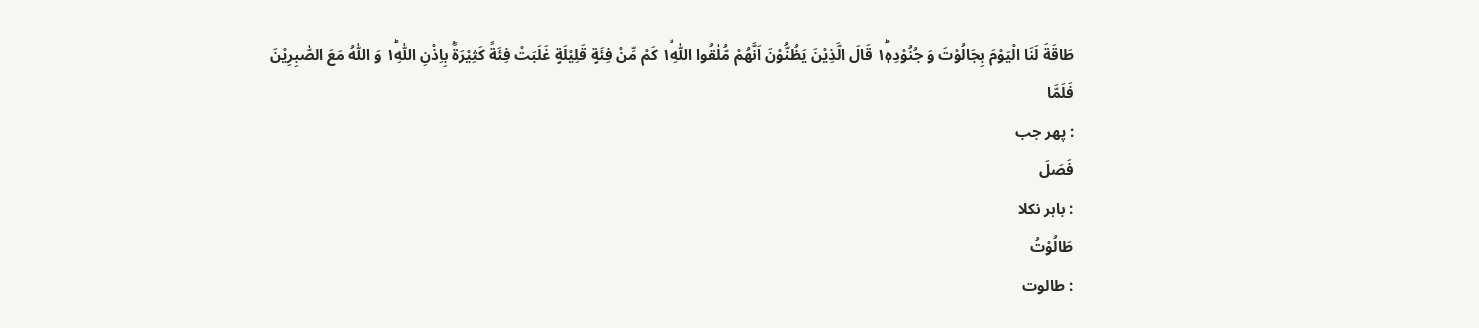طَاقَةَ لَنَا الْیَوْمَ بِجَالُوْتَ وَ جُنُوْدِهٖ١ؕ قَالَ الَّذِیْنَ یَظُنُّوْنَ اَنَّهُمْ مُّلٰقُوا اللّٰهِ١ۙ كَمْ مِّنْ فِئَةٍ قَلِیْلَةٍ غَلَبَتْ فِئَةً كَثِیْرَةًۢ بِاِذْنِ اللّٰهِ١ؕ وَ اللّٰهُ مَعَ الصّٰبِرِیْنَ
فَلَمَّا
: پھر جب
فَصَلَ
: باہر نکلا
طَالُوْتُ
: طالوت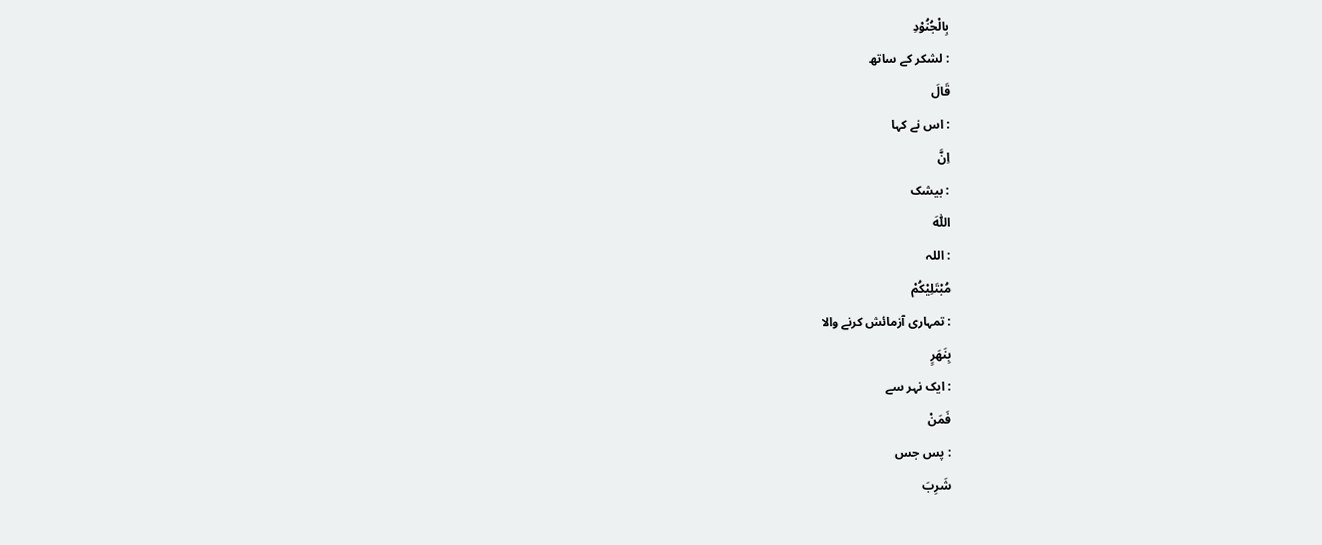بِالْجُنُوْدِ
: لشکر کے ساتھ
قَالَ
: اس نے کہا
اِنَّ
: بیشک
اللّٰهَ
: اللہ
مُبْتَلِيْكُمْ
: تمہاری آزمائش کرنے والا
بِنَهَرٍ
: ایک نہر سے
فَمَنْ
: پس جس
شَرِبَ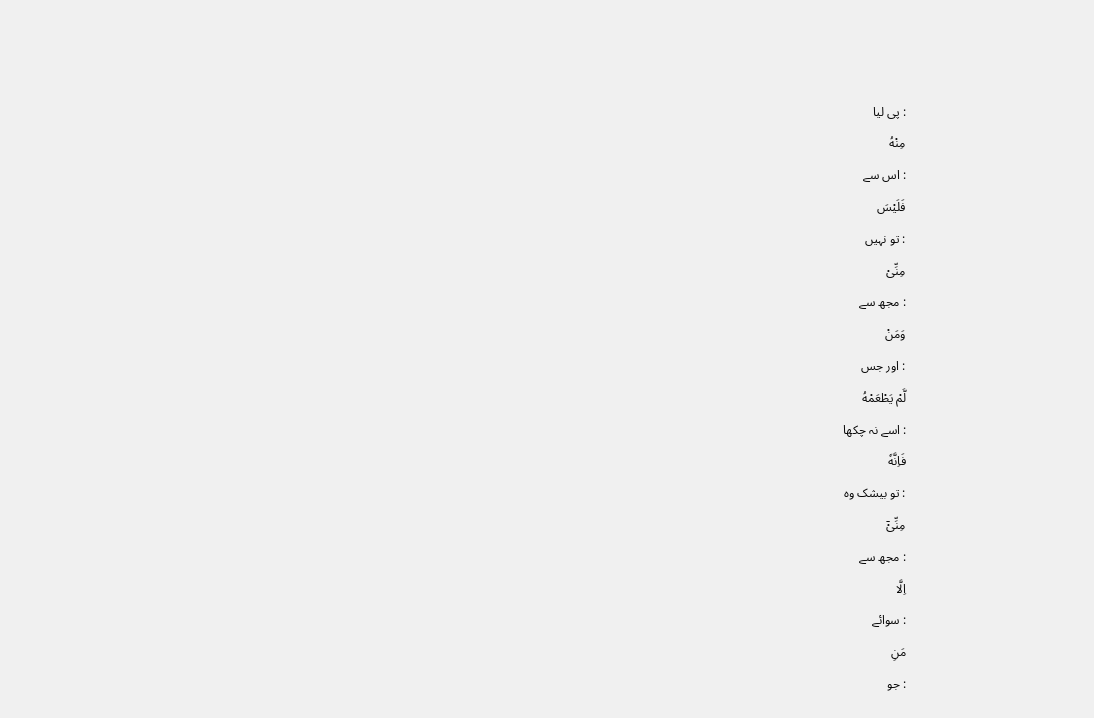: پی لیا
مِنْهُ
: اس سے
فَلَيْسَ
: تو نہیں
مِنِّىْ
: مجھ سے
وَمَنْ
: اور جس
لَّمْ يَطْعَمْهُ
: اسے نہ چکھا
فَاِنَّهٗ
: تو بیشک وہ
مِنِّىْٓ
: مجھ سے
اِلَّا
: سوائے
مَنِ
: جو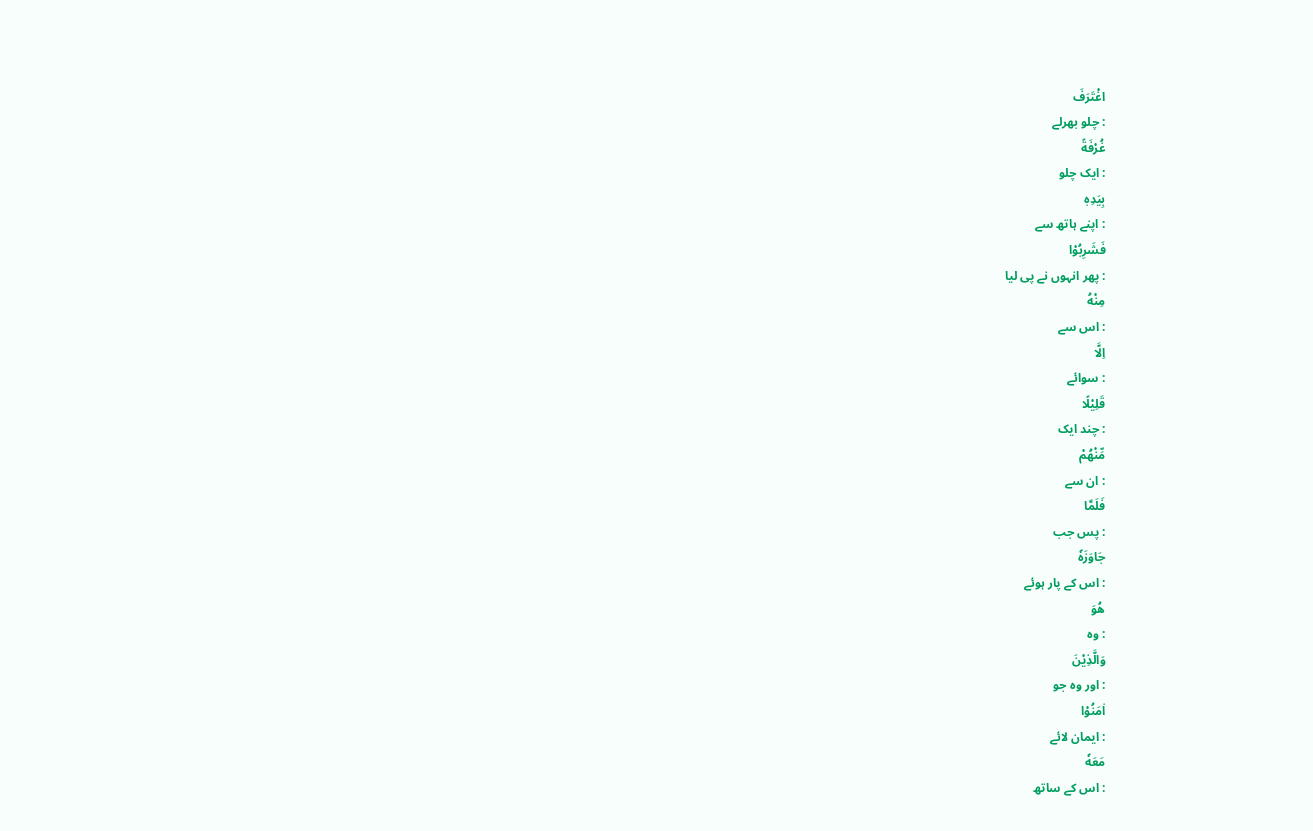اغْتَرَفَ
: چلو بھرلے
غُرْفَةً
: ایک چلو
بِيَدِهٖ
: اپنے ہاتھ سے
فَشَرِبُوْا
: پھر انہوں نے پی لیا
مِنْهُ
: اس سے
اِلَّا
: سوائے
قَلِيْلًا
: چند ایک
مِّنْهُمْ
: ان سے
فَلَمَّا
: پس جب
جَاوَزَهٗ
: اس کے پار ہوئے
ھُوَ
: وہ
وَالَّذِيْنَ
: اور وہ جو
اٰمَنُوْا
: ایمان لائے
مَعَهٗ
: اس کے ساتھ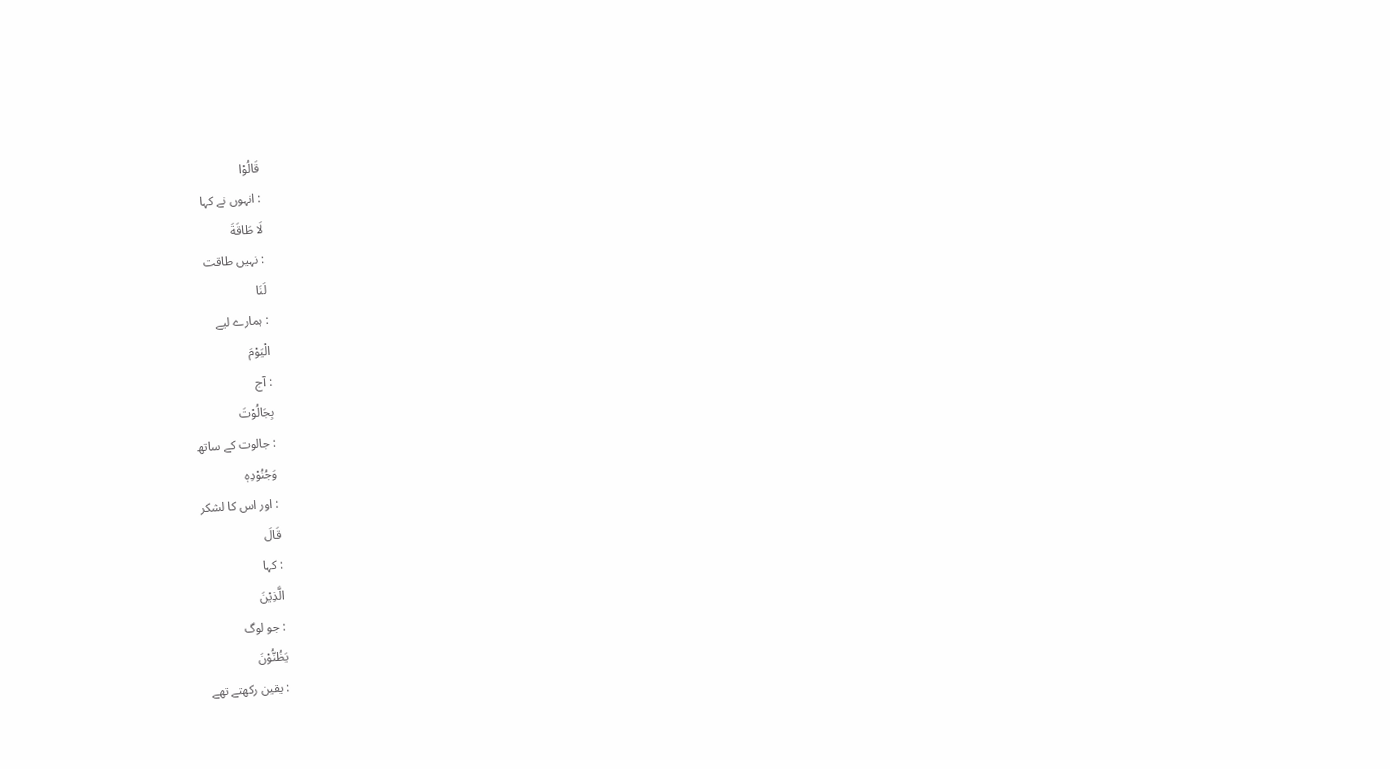قَالُوْا
: انہوں نے کہا
لَا طَاقَةَ
: نہیں طاقت
لَنَا
: ہمارے لیے
الْيَوْمَ
: آج
بِجَالُوْتَ
: جالوت کے ساتھ
وَجُنُوْدِهٖ
: اور اس کا لشکر
قَالَ
: کہا
الَّذِيْنَ
: جو لوگ
يَظُنُّوْنَ
: یقین رکھتے تھے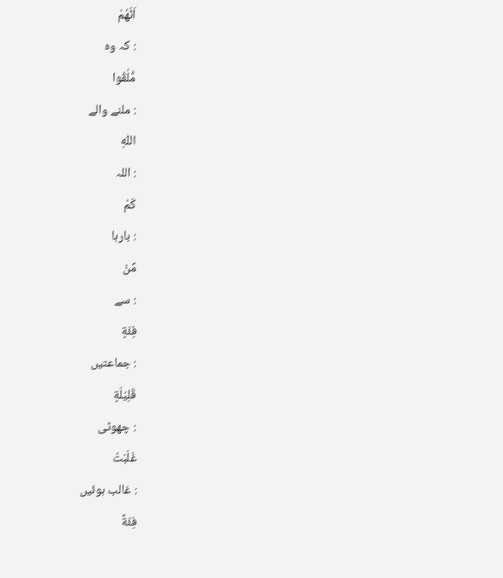اَنَّهُمْ
: کہ وہ
مُّلٰقُوا
: ملنے والے
اللّٰهِ
: اللہ
كَمْ
: بارہا
مِّنْ
: سے
فِئَةٍ
: جماعتیں
قَلِيْلَةٍ
: چھوٹی
غَلَبَتْ
: غالب ہوئیں
فِئَةً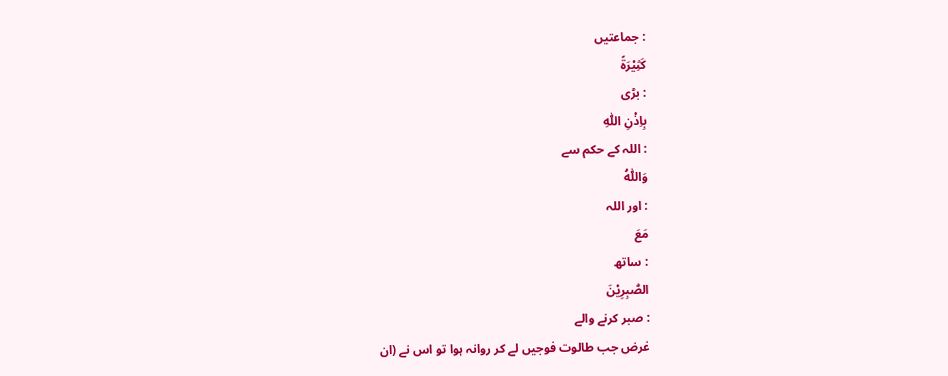: جماعتیں
كَثِيْرَةً
: بڑی
بِاِذْنِ اللّٰهِ
: اللہ کے حکم سے
وَاللّٰهُ
: اور اللہ
مَعَ
: ساتھ
الصّٰبِرِيْنَ
: صبر کرنے والے
غرض جب طالوت فوجیں لے کر روانہ ہوا تو اس نے (ان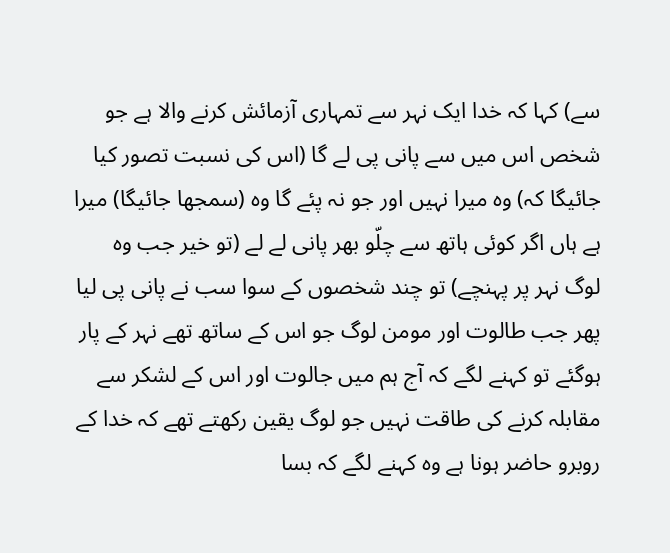سے) کہا کہ خدا ایک نہر سے تمہاری آزمائش کرنے والا ہے جو شخص اس میں سے پانی پی لے گا (اس کی نسبت تصور کیا جائیگا کہ) وہ میرا نہیں اور جو نہ پئے گا وہ (سمجھا جائیگا) میرا ہے ہاں اگر کوئی ہاتھ سے چلّو بھر پانی لے لے (تو خیر جب وہ لوگ نہر پر پہنچے) تو چند شخصوں کے سوا سب نے پانی پی لیا پھر جب طالوت اور مومن لوگ جو اس کے ساتھ تھے نہر کے پار ہوگئے تو کہنے لگے کہ آج ہم میں جالوت اور اس کے لشکر سے مقابلہ کرنے کی طاقت نہیں جو لوگ یقین رکھتے تھے کہ خدا کے روبرو حاضر ہونا ہے وہ کہنے لگے کہ بسا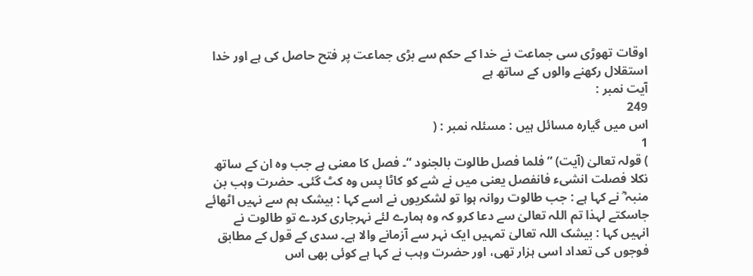اوقات تھوڑی سی جماعت نے خدا کے حکم سے بڑی جماعت پر فتح حاصل کی ہے اور خدا استقلال رکھنے والوں کے ساتھ ہے
آیت نمبر :
249
اس میں گیارہ مسائل ہیں : مسئلہ نمبر : (
1
) قولہ تعالیٰ (آیت) ” فلما فصل طالوت بالجنود “۔ فصل کا معنی ہے جب وہ ان کے ساتھ نکلا فصلت انشیء فانفصل یعنی میں نے شے کو کاٹا پس وہ کٹ گئی۔ حضرت وہب بن منبہ ؓ نے کہا ہے : جب طالوت روانہ ہوا تو لشکریوں نے اسے کہا : بیشک ہم سے نہیں اٹھائے جاسکتے لہذا تم اللہ تعالیٰ سے دعا کرو کہ وہ ہمارے لئے نہرجاری کردے تو طالوت نے انہیں کہا : بیشک اللہ تعالیٰ تمہیں ایک نہر سے آزمانے والا ہے۔ سدی کے قول کے مطابق فوجوں کی تعداد اسی ہزار تھی، اور حضرت وہب نے کہا ہے کوئی بھی اس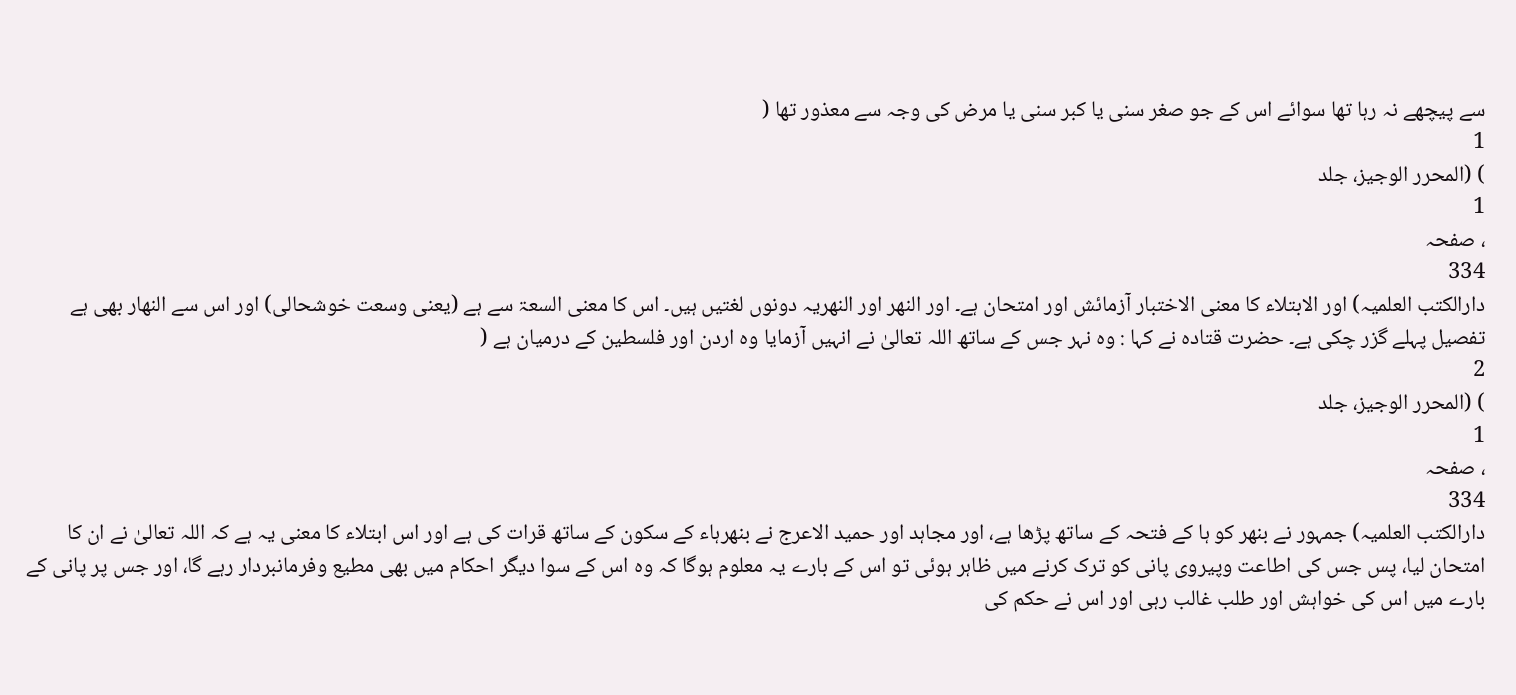سے پیچھے نہ رہا تھا سوائے اس کے جو صغر سنی یا کبر سنی یا مرض کی وجہ سے معذور تھا (
1
) (المحرر الوجیز، جلد
1
، صفحہ
334
دارالکتب العلمیہ) اور الابتلاء کا معنی الاختبار آزمائش اور امتحان ہے۔ اور النھر اور النھریہ دونوں لغتیں ہیں۔ اس کا معنی السعۃ سے ہے (یعنی وسعت خوشحالی) اور اس سے النھار بھی ہے تفصیل پہلے گزر چکی ہے۔ حضرت قتادہ نے کہا : وہ نہر جس کے ساتھ اللہ تعالیٰ نے انہیں آزمایا وہ اردن اور فلسطین کے درمیان ہے (
2
) (المحرر الوجیز، جلد
1
، صفحہ
334
دارالکتب العلمیہ) جمہور نے بنھر کو ہا کے فتحہ کے ساتھ پڑھا ہے، اور مجاہد اور حمید الاعرج نے بنھرہاء کے سکون کے ساتھ قرات کی ہے اور اس ابتلاء کا معنی یہ ہے کہ اللہ تعالیٰ نے ان کا امتحان لیا، پس جس کی اطاعت وپیروی پانی کو ترک کرنے میں ظاہر ہوئی تو اس کے بارے یہ معلوم ہوگا کہ وہ اس کے سوا دیگر احکام میں بھی مطیع وفرمانبردار رہے گا، اور جس پر پانی کے بارے میں اس کی خواہش اور طلب غالب رہی اور اس نے حکم کی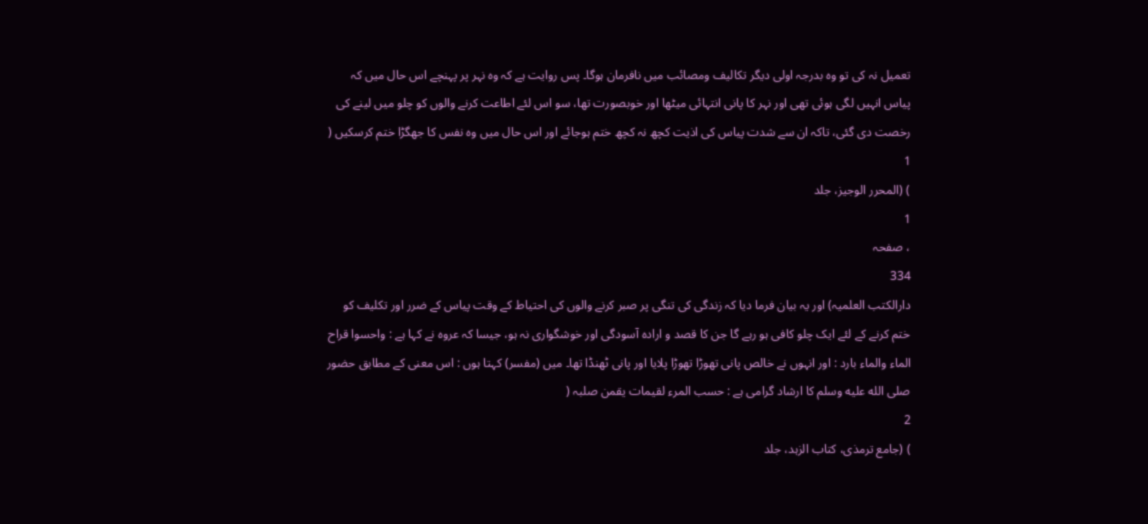تعمیل نہ کی تو وہ بدرجہ اولی دیگر تکالیف ومصائب میں نافرمان ہوگا۔ پس روایت ہے کہ وہ نہر پر پہنچے اس حال میں کہ پیاس انہیں لگی ہوئی تھی اور نہر کا پانی انتہائی میٹھا اور خوبصورت تھا، سو اس لئے اطاعت کرنے والوں کو چلو میں لینے کی رخصت دی گئی، تاکہ ان سے شدت پیاس کی اذیت کچھ نہ کچھ ختم ہوجائے اور اس حال میں وہ نفس کا جھگڑا ختم کرسکیں (
1
) (المحرر الوجیز، جلد
1
، صفحہ
334
دارالکتب العلمیہ) اور یہ بیان فرما دیا کہ زندگی کی تنگی پر صبر کرنے والوں کی احتیاط کے وقت پیاس کے ضرر اور تکلیف کو ختم کرنے کے لئے ایک چلو کافی ہو رہے گا جن کا قصد و ارادہ آسودگی اور خوشگواری نہ ہو، جیسا کہ عروہ نے کہا ہے : واحسوا قراح الماء والماء بارد : اور انہوں نے خالص پانی تھوڑا تھوڑا پلایا اور پانی ٹھنڈا تھا۔ میں (مفسر) کہتا ہوں : اس معنی کے مطابق حضور صلى الله عليه وسلم کا ارشاد گرامی ہے : حسب المرء لقیمات یقمن صلبہ (
2
) (جامع ترمذی، کتاب الزہد، جلد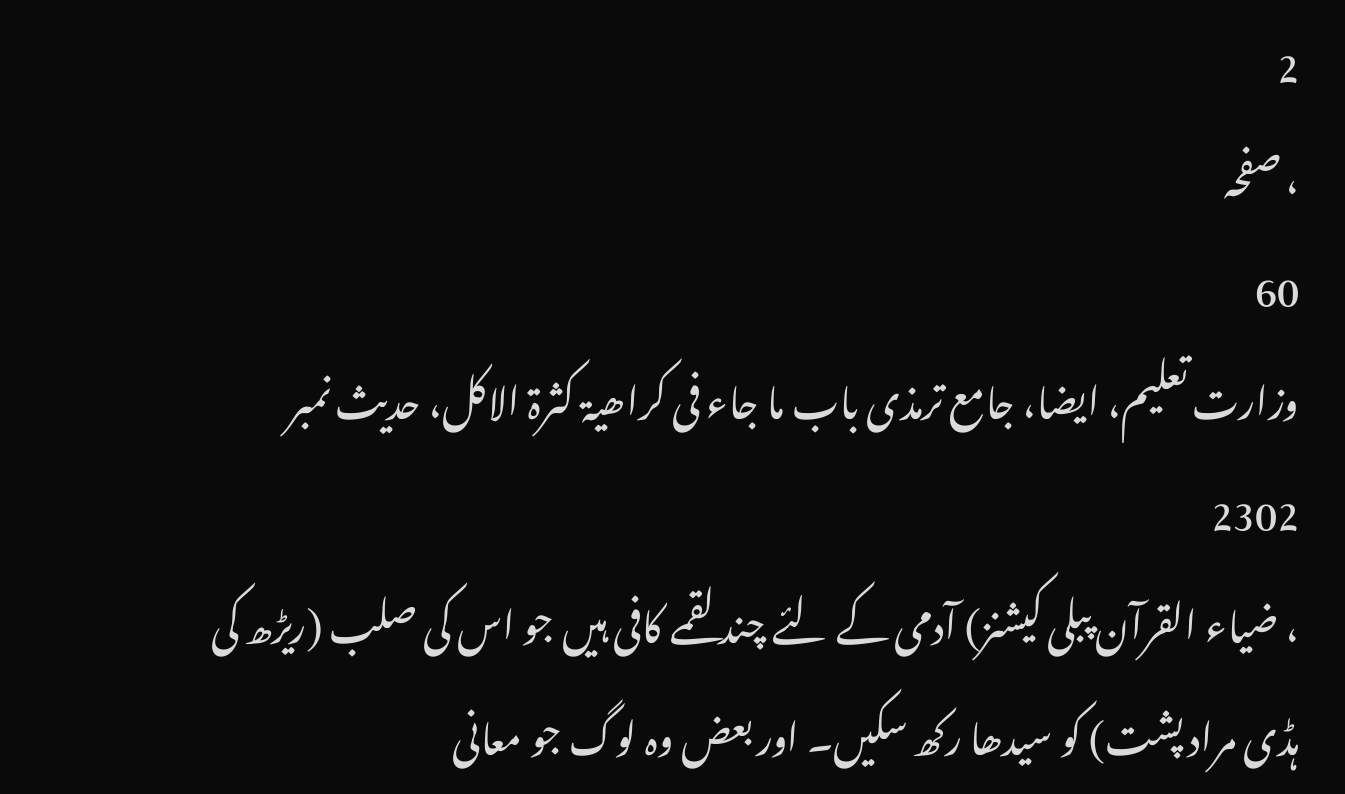2
، صفحہ
60
وزارت تعلیم، ایضا، جامع ترمذی باب ما جاء فی کراھیۃ کثرۃ الاکل، حدیث نمبر
2302
، ضیاء القرآن پبلی کیشنز) آدمی کے لئے چند لقمے کافی ہیں جو اس کی صلب (ریڑھ کی ہڈی مراد پشت) کو سیدھا رکھ سکیں۔ اور بعض وہ لوگ جو معانی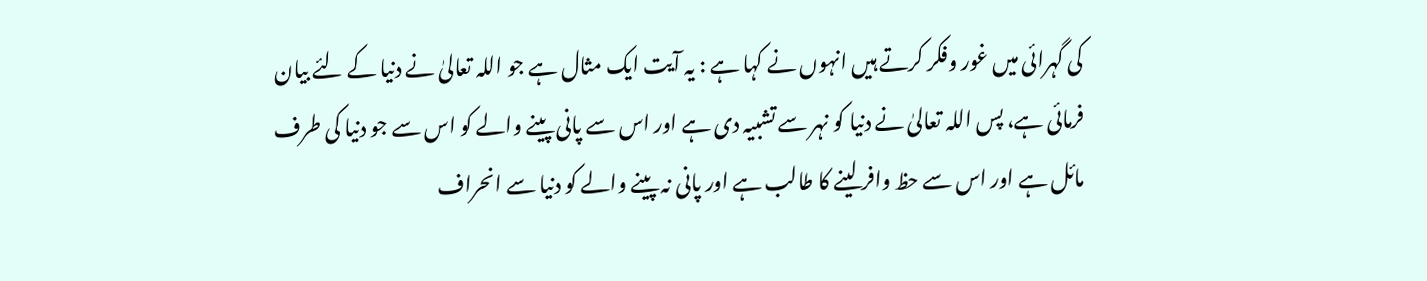کی گہرائی میں غور وفکر کرتے ہیں انہوں نے کہا ہے : یہ آیت ایک مثال ہے جو اللہ تعالیٰ نے دنیا کے لئے بیان فرمائی ہے، پس اللہ تعالیٰ نے دنیا کو نہر سے تشبیہ دی ہے اور اس سے پانی پینے والے کو اس سے جو دنیا کی طرف مائل ہے اور اس سے حظ وافر لینے کا طالب ہے اور پانی نہ پینے والے کو دنیا سے انحراف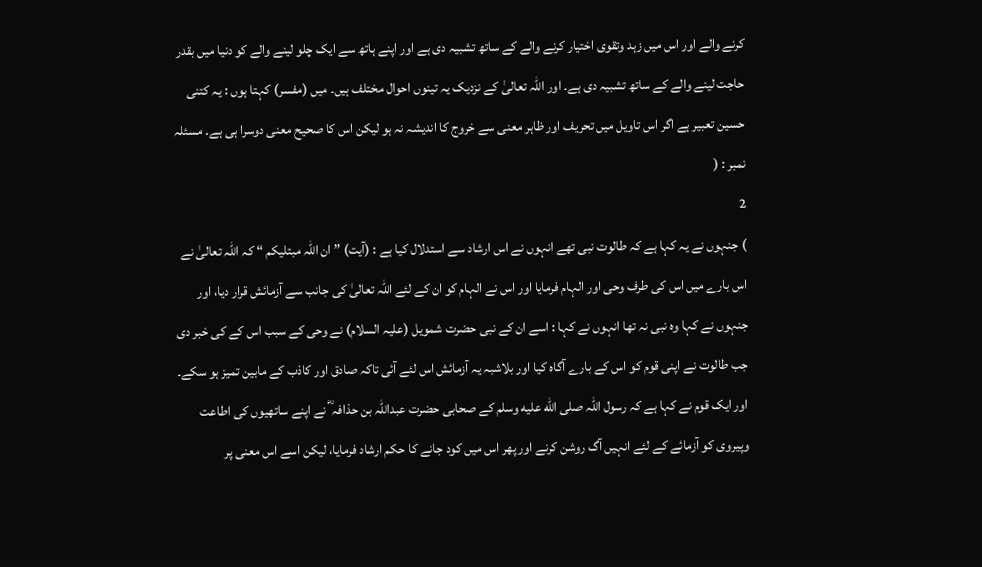کرنے والے اور اس میں زہد وتقوی اختیار کرنے والے کے ساتھ تشبیہ دی ہے اور اپنے ہاتھ سے ایک چلو لینے والے کو دنیا میں بقدر حاجت لینے والے کے ساتھ تشبیہ دی ہے۔ اور اللہ تعالیٰ کے نزدیک یہ تینوں احوال مختلف ہیں۔ میں (مفسر) کہتا ہوں : یہ کتنی حسین تعبیر ہے اگر اس تاویل میں تحریف اور ظاہر معنی سے خروج کا اندیشہ نہ ہو لیکن اس کا صحیح معنی دوسرا ہی ہے۔ مسئلہ نمبر : (
2
) جنہوں نے یہ کہا ہے کہ طالوت نبی تھے انہوں نے اس ارشاد سے استدلال کیا ہے : (آیت) ” ان اللہ مبتلیکم “ کہ اللہ تعالیٰ نے اس بارے میں اس کی طرف وحی اور الہام فرمایا اور اس نے الہام کو ان کے لئے اللہ تعالیٰ کی جانب سے آزمائش قرار دیا، اور جنہوں نے کہا وہ نبی نہ تھا انہوں نے کہا : اسے ان کے نبی حضرت شمویل (علیہ السلام) نے وحی کے سبب اس کے کی خبر دی جب طالوت نے اپنی قوم کو اس کے بارے آگاہ کیا اور بلاشبہ یہ آزمائش اس لئے آئی تاکہ صادق اور کاذب کے مابین تمیز ہو سکے۔ اور ایک قوم نے کہا ہے کہ رسول اللہ صلى الله عليه وسلم کے صحابی حضرت عبداللہ بن حذافہ ؓ نے اپنے ساتھیوں کی اطاعت وپیروی کو آزمائے کے لئے انہیں آگ روشن کرنے اور پھر اس میں کود جانے کا حکم ارشاد فرمایا، لیکن اسے اس معنی پر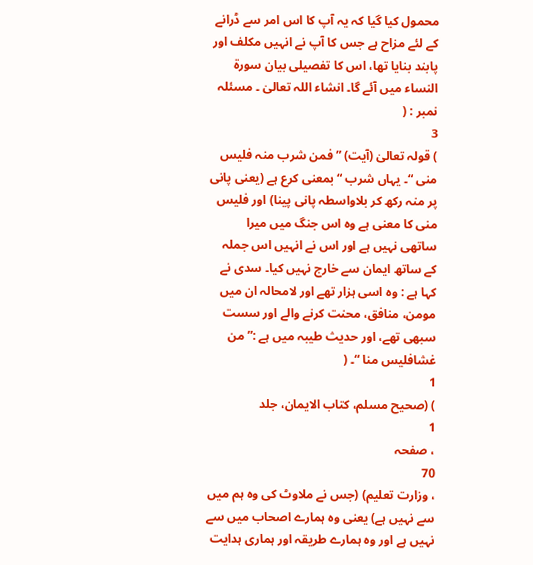محمول کیا گیا کہ یہ آپ کا اس امر سے ڈرانے کے لئے مزاح ہے جس کا آپ نے انہیں مکلف اور پابند بنایا تھا، اس کا تفصیلی بیان سورة النساء میں آئے گا۔ انشاء اللہ تعالیٰ ۔ مسئلہ نمبر : (
3
) قولہ تعالیٰ (آیت) ” فمن شرب منہ فلیس منی “۔ یہاں شرب “ بمعنی کرع ہے (یعنی پانی پر منہ رکھ کر بلاواسطہ پانی پینا) اور فلیس منی کا معنی ہے وہ اس جنگ میں میرا ساتھی نہیں ہے اور اس نے انہیں اس جملہ کے ساتھ ایمان سے خارج نہیں کیا۔ سدی نے کہا ہے : وہ اسی ہزار تھے اور لامحالہ ان میں مومن، منافق، محنت کرنے والے اور سست سبھی تھے، اور حدیث طیبہ میں ہے :” من غشافلیس منا “۔ (
1
) (صحیح مسلم، کتاب الایمان، جلد
1
، صفحہ
70
، وزارت تعلیم) (جس نے ملاوٹ کی وہ ہم میں سے نہیں ہے) یعنی وہ ہمارے اصحاب میں سے نہیں ہے اور وہ ہمارے طریقہ اور ہماری ہدایت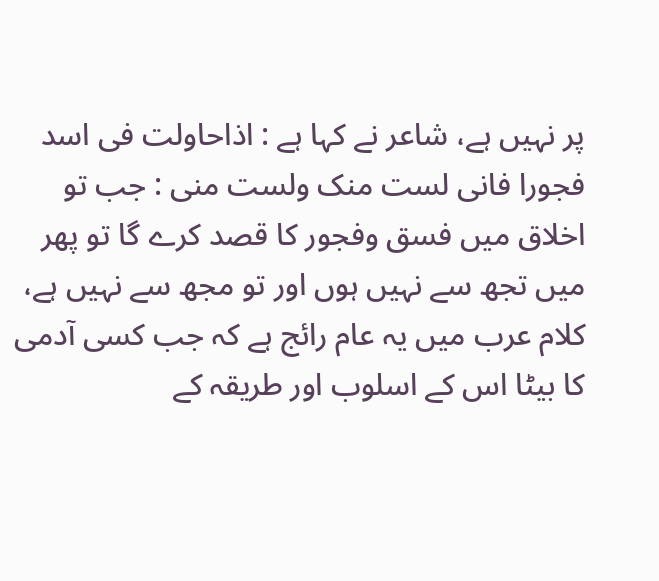پر نہیں ہے، شاعر نے کہا ہے : اذاحاولت فی اسد فجورا فانی لست منک ولست منی : جب تو اخلاق میں فسق وفجور کا قصد کرے گا تو پھر میں تجھ سے نہیں ہوں اور تو مجھ سے نہیں ہے، کلام عرب میں یہ عام رائج ہے کہ جب کسی آدمی کا بیٹا اس کے اسلوب اور طریقہ کے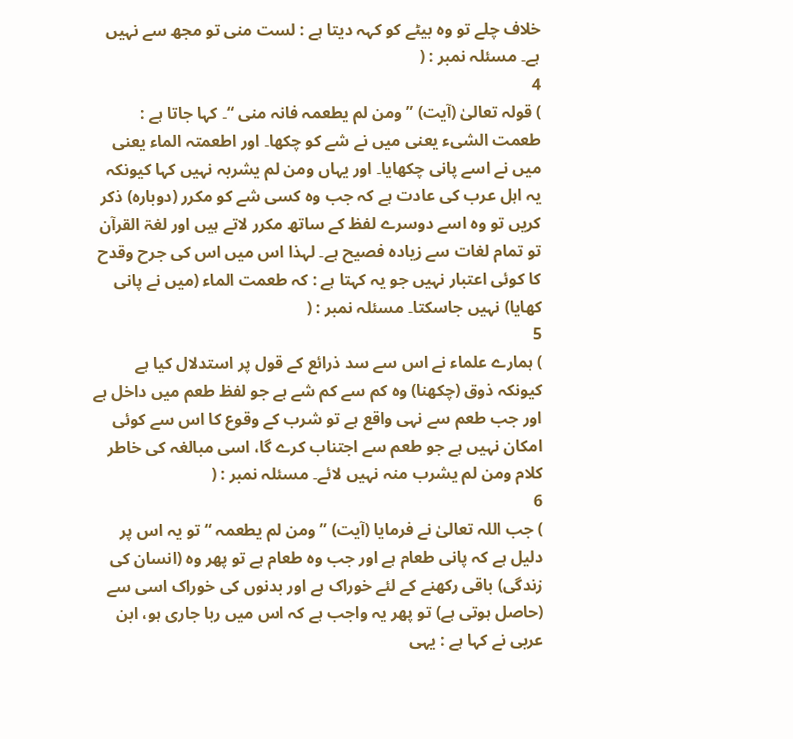خلاف چلے تو وہ بیٹے کو کہہ دیتا ہے : لست منی تو مجھ سے نہیں ہے۔ مسئلہ نمبر : (
4
) قولہ تعالیٰ (آیت) ” ومن لم یطعمہ فانہ منی “۔ کہا جاتا ہے : طعمت الشیء یعنی میں نے شے کو چکھا۔ اور اطعمتہ الماء یعنی میں نے اسے پانی چکھایا۔ اور یہاں ومن لم یشربہ نہیں کہا کیونکہ یہ اہل عرب کی عادت ہے کہ جب وہ کسی شے کو مکرر (دوبارہ) ذکر کریں تو وہ اسے دوسرے لفظ کے ساتھ مکرر لاتے ہیں اور لغۃ القرآن تو تمام لغات سے زیادہ فصیح ہے۔ لہذا اس میں اس کی جرح وقدح کا کوئی اعتبار نہیں جو یہ کہتا ہے : کہ طعمت الماء (میں نے پانی کھایا) نہیں جاسکتا۔ مسئلہ نمبر : (
5
) ہمارے علماء نے اس سے سد ذرائع کے قول پر استدلال کیا ہے کیونکہ ذوق (چکھنا) وہ کم سے کم شے ہے جو لفظ طعم میں داخل ہے اور جب طعم سے نہی واقع ہے تو شرب کے وقوع کا اس سے کوئی امکان نہیں ہے جو طعم سے اجتناب کرے گا، اسی مبالغہ کی خاطر کلام ومن لم یشرب منہ نہیں لائے۔ مسئلہ نمبر : (
6
) جب اللہ تعالیٰ نے فرمایا (آیت) ” ومن لم یطعمہ “ تو یہ اس پر دلیل ہے کہ پانی طعام ہے اور جب وہ طعام ہے تو پھر وہ (انسان کی زندگی) باقی رکھنے کے لئے خوراک ہے اور بدنوں کی خوراک اسی سے (حاصل ہوتی ہے) تو پھر یہ واجب ہے کہ اس میں ربا جاری ہو، ابن عربی نے کہا ہے : یہی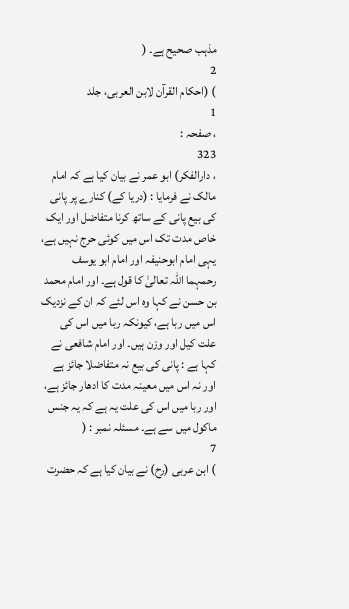مذہب صحیح ہے۔ (
2
) (احکام القرآن لابن العربی، جلد
1
، صفحہ :
323
، دارالفکر) ابو عمر نے بیان کیا ہے کہ امام مالک نے فرمایا : (دریا کے) کنارے پر پانی کی بیع پانی کے ساتھ کرنا متفاضل اور ایک خاص مدت تک اس میں کوئی حرج نہیں ہے، یہی امام ابوحنیفہ اور امام ابو یوسف رحمہما اللہ تعالیٰ کا قول ہے۔ اور امام محمد بن حسن نے کہا وہ اس لئے کہ ان کے نزدیک اس میں ربا ہے، کیونکہ ربا میں اس کی علت کیل اور وزن ہیں۔ اور امام شافعی نے کہا ہے : پانی کی بیع نہ متفاضلا جائز ہے اور نہ اس میں معینہ مدت کا ادھار جائز ہے، اور ربا میں اس کی علت یہ ہے کہ یہ جنس ماکول میں سے ہے۔ مسئلہ نمبر : (
7
) ابن عربی (رح) نے بیان کیا ہے کہ حضرت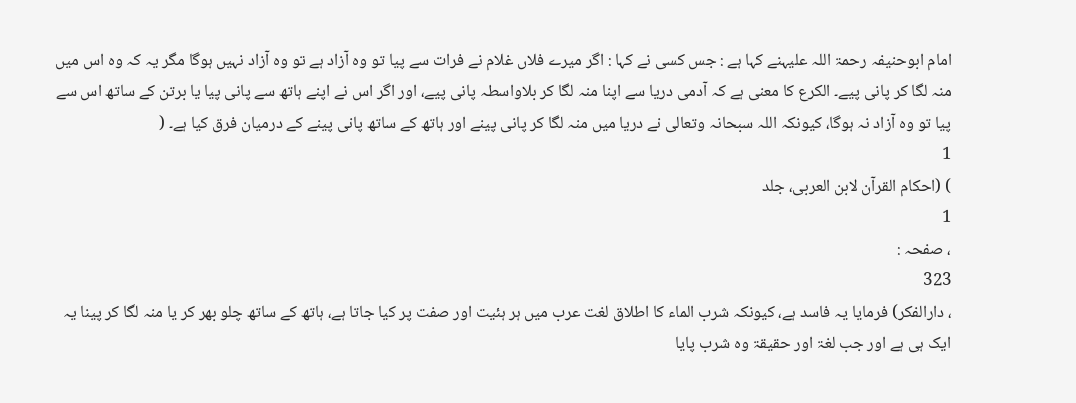امام ابوحنیفہ رحمۃ اللہ علیہنے کہا ہے : جس کسی نے کہا : اگر میرے فلاں غلام نے فرات سے پیا تو وہ آزاد ہے تو وہ آزاد نہیں ہوگا مگر یہ کہ وہ اس میں منہ لگا کر پانی پیے۔ الکرع کا معنی ہے کہ آدمی دریا سے اپنا منہ لگا کر بلاواسطہ پانی پیے، اور اگر اس نے اپنے ہاتھ سے پانی پیا یا برتن کے ساتھ اس سے پیا تو وہ آزاد نہ ہوگا، کیونکہ اللہ سبحانہ وتعالی نے دریا میں منہ لگا کر پانی پینے اور ہاتھ کے ساتھ پانی پینے کے درمیان فرق کیا ہے۔ (
1
) (احکام القرآن لابن العربی، جلد
1
، صفحہ :
323
، دارالفکر) فرمایا یہ فاسد ہے، کیونکہ شرب الماء کا اطلاق لغت عرب میں ہر ہئیت اور صفت پر کیا جاتا ہے، ہاتھ کے ساتھ چلو بھر کر یا منہ لگا کر پینا یہ ایک ہی ہے اور جب لغۃ اور حقیقۃ وہ شرب پایا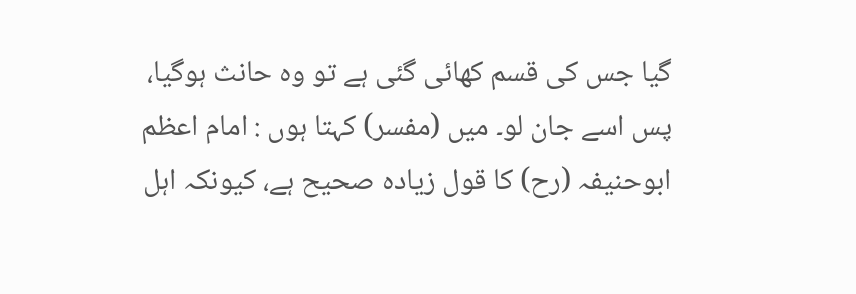گیا جس کی قسم کھائی گئی ہے تو وہ حانث ہوگیا، پس اسے جان لو۔ میں (مفسر) کہتا ہوں : امام اعظم ابوحنیفہ (رح) کا قول زیادہ صحیح ہے، کیونکہ اہل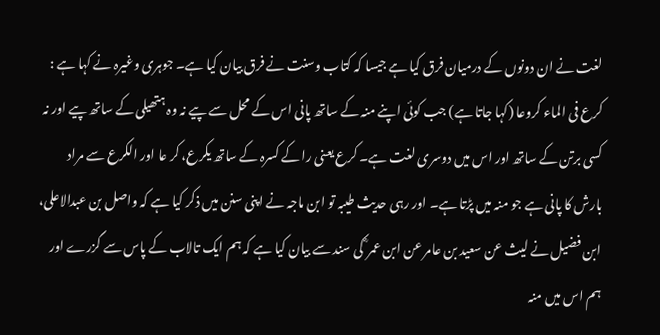لغت نے ان دونوں کے درمیان فرق کیا ہے جیسا کہ کتاب وسنت نے فرق بیان کیا ہے۔ جوہری وغیرہ نے کہا ہے : کرع فی الماء کروعا (کہا جاتا ہے) جب کوئی اپنے منہ کے ساتھ پانی اس کے محل سے پیے نہ وہ ہتھیلی کے ساتھ پیے اور نہ کسی برتن کے ساتھ اور اس میں دوسری لغت ہے۔ کرع یعنی را کے کسرہ کے ساتھ یکرع، کر عا اور الکرع سے مراد بارش کا پانی ہے جو منہ میں پڑتا ہے۔ اور رہی حدیث طیبہ تو ابن ماجہ نے اپنی سنن میں ذکر کیا ہے کہ واصل بن عبدالاعلی، ابن فضیل نے لیث عن سعید بن عامر عن ابن عمر ؓ کی سند سے بیان کیا ہے کہ ہم ایک تالاب کے پاس سے گزرے اور ہم اس میں منہ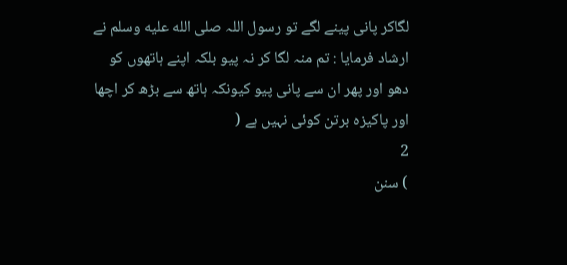لگاکر پانی پینے لگے تو رسول اللہ صلى الله عليه وسلم نے ارشاد فرمایا : تم منہ لگا کر نہ پیو بلکہ اپنے ہاتھوں کو دھو اور پھر ان سے پانی پیو کیونکہ ہاتھ سے بڑھ کر اچھا اور پاکیزہ برتن کوئی نہیں ہے (
2
) سنن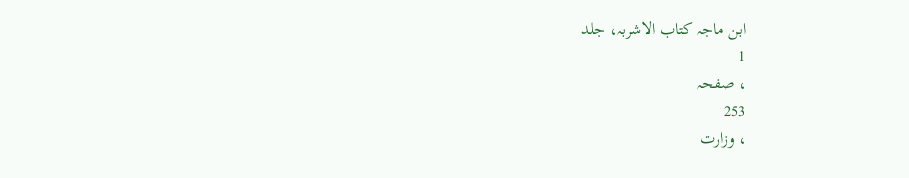ابن ماجہ کتاب الاشربہ، جلد
1
، صفحہ
253
، وزارت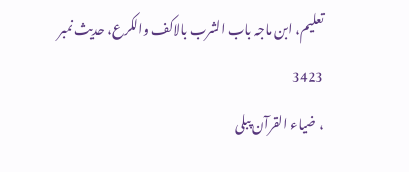تعلیم، ابن ماجہ باب الشرب بالاکف والکرع، حدیث نمبر
3423
، ضیاء القرآن پبلی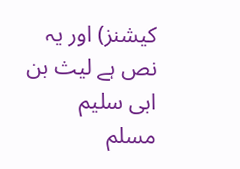کیشنز) اور یہ نص ہے لیث بن ابی سلیم مسلم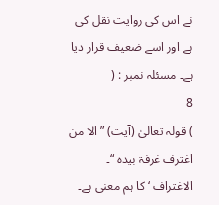نے اس کی روایت نقل کی ہے اور اسے ضعیف قرار دیا ہے۔ مسئلہ نمبر : (
8
) قولہ تعالیٰ (آیت) ” الا من اغترف غرفۃ بیدہ “۔ الاغتراف ‘ کا ہم معنی ہے۔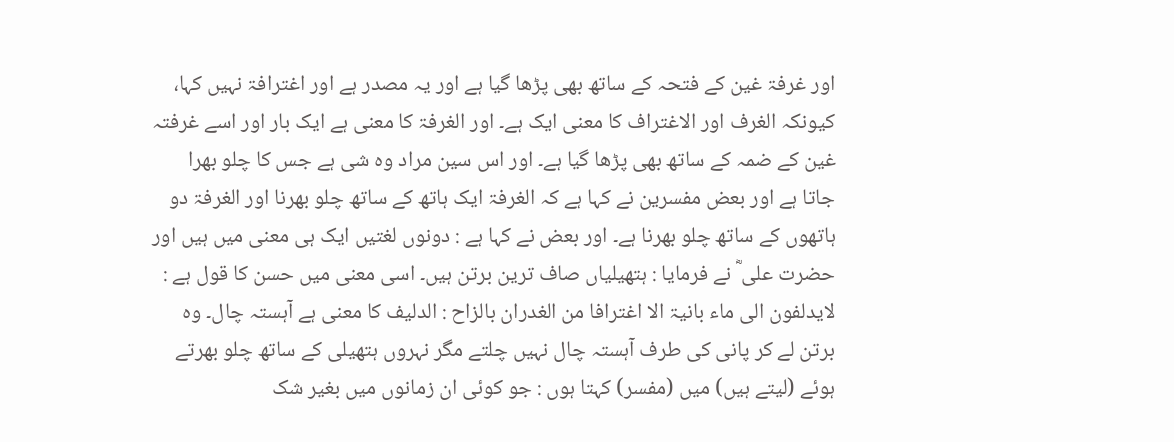اور غرفۃ غین کے فتحہ کے ساتھ بھی پڑھا گیا ہے اور یہ مصدر ہے اور اغترافۃ نہیں کہا، کیونکہ الغرف اور الاغتراف کا معنی ایک ہے۔ اور الغرفۃ کا معنی ہے ایک بار اور اسے غرفتہ غین کے ضمہ کے ساتھ بھی پڑھا گیا ہے۔ اور اس سین مراد وہ شی ہے جس کا چلو بھرا جاتا ہے اور بعض مفسرین نے کہا ہے کہ الغرفۃ ایک ہاتھ کے ساتھ چلو بھرنا اور الغرفۃ دو ہاتھوں کے ساتھ چلو بھرنا ہے۔ اور بعض نے کہا ہے : دونوں لغتیں ایک ہی معنی میں ہیں اور حضرت علی ؓ نے فرمایا : ہتھیلیاں صاف ترین برتن ہیں۔ اسی معنی میں حسن کا قول ہے : لایدلفون الی ماء بانیۃ الا اغترافا من الغدران بالزاح : الدلیف کا معنی ہے آہستہ چال۔ وہ برتن لے کر پانی کی طرف آہستہ چال نہیں چلتے مگر نہروں ہتھیلی کے ساتھ چلو بھرتے ہوئے (لیتے ہیں) میں (مفسر) کہتا ہوں : جو کوئی ان زمانوں میں بغیر شک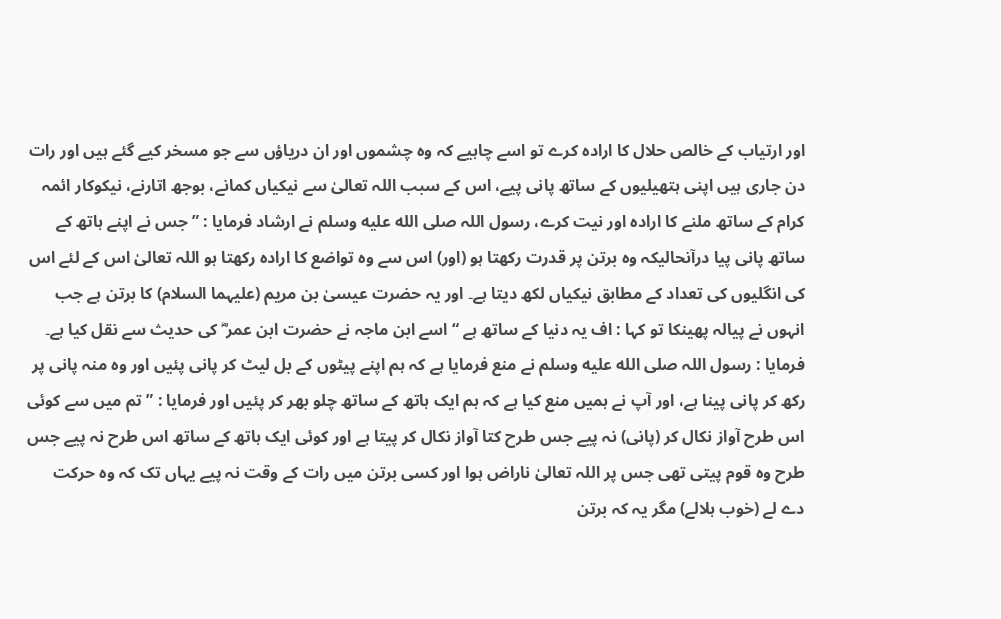اور ارتیاب کے خالص حلال کا ارادہ کرے تو اسے چاہیے کہ وہ چشموں اور ان دریاؤں سے جو مسخر کیے گئے ہیں اور رات دن جاری ہیں اپنی ہتھیلیوں کے ساتھ پانی پیے، اس کے سبب اللہ تعالیٰ سے نیکیاں کمانے، بوجھ اتارنے، نیکوکار ائمہ کرام کے ساتھ ملنے کا ارادہ اور نیت کرے، رسول اللہ صلى الله عليه وسلم نے ارشاد فرمایا : ” جس نے اپنے ہاتھ کے ساتھ پانی پیا درآنحالیکہ وہ برتن پر قدرت رکھتا ہو (اور) اس سے وہ تواضع کا ارادہ رکھتا ہو اللہ تعالیٰ اس کے لئے اس کی انگلیوں کی تعداد کے مطابق نیکیاں لکھ دیتا ہے۔ اور یہ حضرت عیسیٰ بن مریم (علیہما السلام) کا برتن ہے جب انہوں نے پیالہ پھینکا تو کہا : اف یہ دنیا کے ساتھ ہے “ اسے ابن ماجہ نے حضرت ابن عمر ؓ کی حدیث سے نقل کیا ہے۔ فرمایا : رسول اللہ صلى الله عليه وسلم نے منع فرمایا ہے کہ ہم اپنے پیٹوں کے بل لیٹ کر پانی پئیں اور وہ منہ پانی پر رکھ کر پانی پینا ہے، اور آپ نے ہمیں منع کیا ہے کہ ہم ایک ہاتھ کے ساتھ چلو بھر کر پئیں اور فرمایا : ” تم میں سے کوئی اس طرح آواز نکال کر (پانی) نہ پیے جس طرح کتا آواز نکال کر پیتا ہے اور کوئی ایک ہاتھ کے ساتھ اس طرح نہ پیے جس طرح وہ قوم پیتی تھی جس پر اللہ تعالیٰ ناراض ہوا اور کسی برتن میں رات کے وقت نہ پیے یہاں تک کہ وہ حرکت دے لے (خوب ہلالے) مگر یہ کہ برتن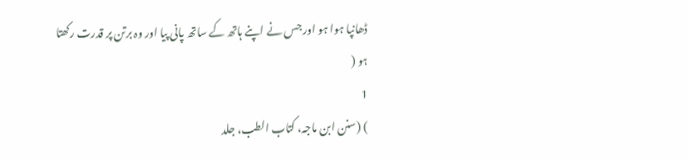ڈھانپا ہوا ہو اور جس نے اپنے ہاتھ کے ساتھ پانی پیا اور وہ برتن پر قدرت رکھتا ہو (
1
) (سنن ابن ماجہ، کتاب الطب، جلد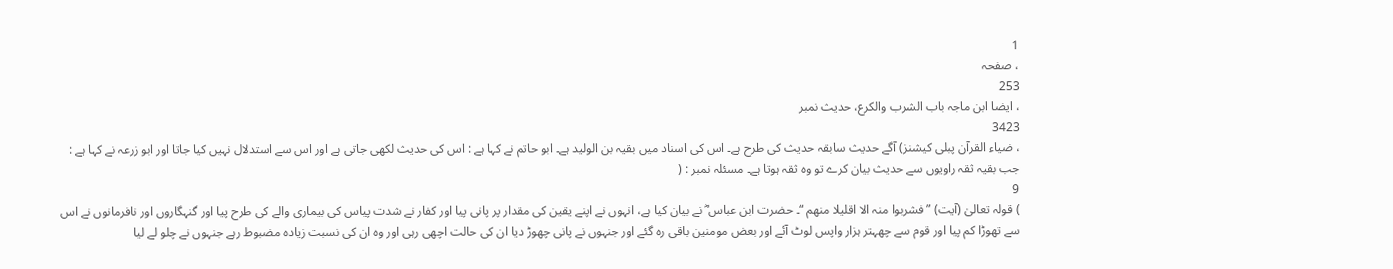1
، صفحہ
253
، ایضا ابن ماجہ باب الشرب والکرع، حدیث نمبر
3423
، ضیاء القرآن پبلی کیشنز) آگے حدیث سابقہ حدیث کی طرح ہے۔ اس کی اسناد میں بقیہ بن الولید ہے۔ ابو حاتم نے کہا ہے : اس کی حدیث لکھی جاتی ہے اور اس سے استدلال نہیں کیا جاتا اور ابو زرعہ نے کہا ہے : جب بقیہ ثقہ راویوں سے حدیث بیان کرے تو وہ ثقہ ہوتا ہے۔ مسئلہ نمبر : (
9
) قولہ تعالیٰ (آیت) ” فشربوا منہ الا اقلیلا منھم “۔ حضرت ابن عباس ؓ نے بیان کیا ہے، انہوں نے اپنے یقین کی مقدار پر پانی پیا اور کفار نے شدت پیاس کی بیماری والے کی طرح پیا اور گنہگاروں اور نافرمانوں نے اس سے تھوڑا کم پیا اور قوم سے چھہتر ہزار واپس لوٹ آئے اور بعض مومنین باقی رہ گئے اور جنہوں نے پانی چھوڑ دیا ان کی حالت اچھی رہی اور وہ ان کی نسبت زیادہ مضبوط رہے جنہوں نے چلو لے لیا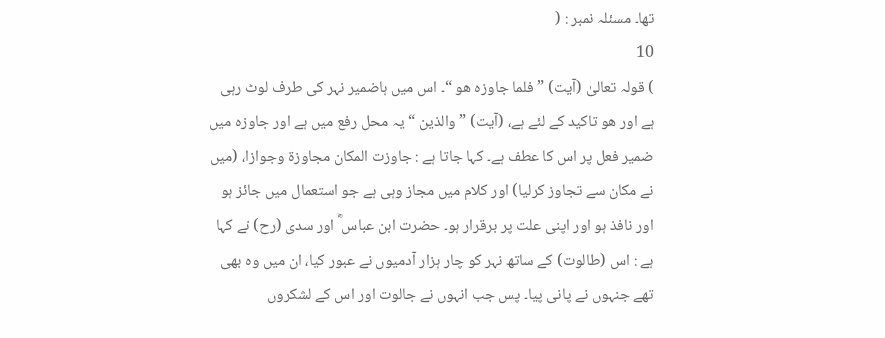تھا۔ مسئلہ نمبر : (
10
) قولہ تعالیٰ (آیت) ” فلما جاوزہ ھو “۔ اس میں ہاضمیر نہر کی طرف لوٹ رہی ہے اور ھو تاکید کے لئے ہے، (آیت) ” والذین “ یہ محل رفع میں ہے اور جاوزہ میں ضمیر فعل پر اس کا عطف ہے۔ کہا جاتا ہے : جاوزت المکان مجاوزۃ وجوازا، (میں نے مکان سے تجاوز کرلیا) اور کلام میں مجاز وہی ہے جو استعمال میں جائز ہو اور نافذ ہو اور اپنی علت پر برقرار ہو۔ حضرت ابن عباس ؓ اور سدی (رح) نے کہا ہے : اس (طالوت) کے ساتھ نہر کو چار ہزار آدمیوں نے عبور کیا، ان میں وہ بھی تھے جنہوں نے پانی پیا۔ پس جب انہوں نے جالوت اور اس کے لشکروں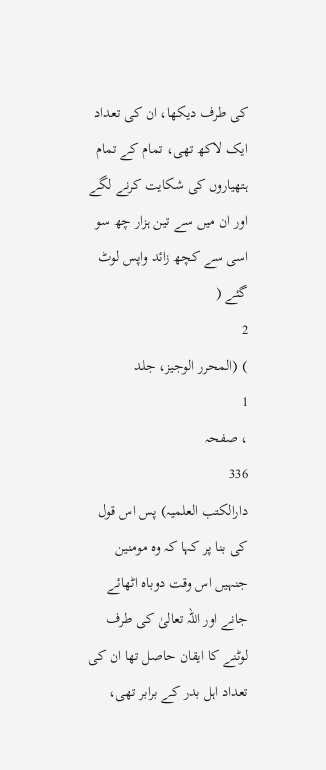کی طرف دیکھا، ان کی تعداد ایک لاکھ تھی، تمام کے تمام ہتھیاروں کی شکایت کرنے لگے اور ان میں سے تین ہزار چھ سو اسی سے کچھ زائد واپس لوٹ گئے (
2
) (المحرر الوجیز، جلد
1
، صفحہ
336
دارالکتب العلمیہ) پس اس قول کی بنا پر کہا کہ وہ مومنین جنہیں اس وقت دوباہ اٹھائے جانے اور اللہ تعالیٰ کی طرف لوٹنے کا ایقان حاصل تھا ان کی تعداد اہل بدر کے برابر تھی،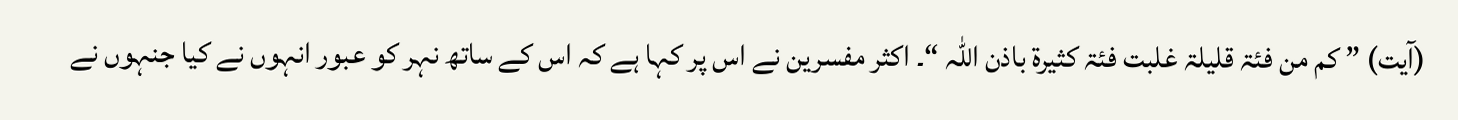(آیت) ” کم من فئۃ قلیلۃ غلبت فئۃ کثیرۃ باذن اللہ “۔ اکثر مفسرین نے اس پر کہا ہے کہ اس کے ساتھ نہر کو عبور انہوں نے کیا جنہوں نے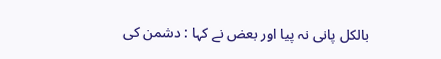بالکل پانی نہ پیا اور بعض نے کہا : دشمن کی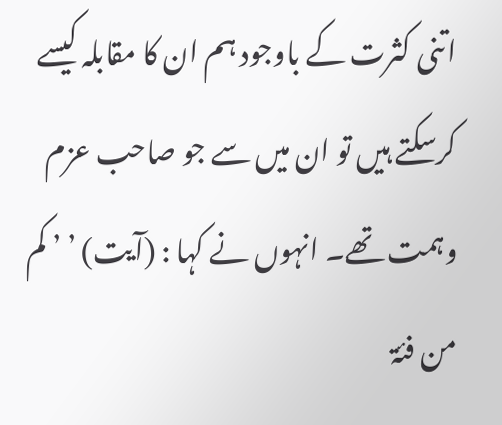اتنی کثرت کے باوجود ہم ان کا مقابلہ کیسے کرسکتے ہیں تو ان میں سے جو صاحب عزم وہمت تھے۔ انہوں نے کہا : (آیت) ’ ’ کم من فئۃ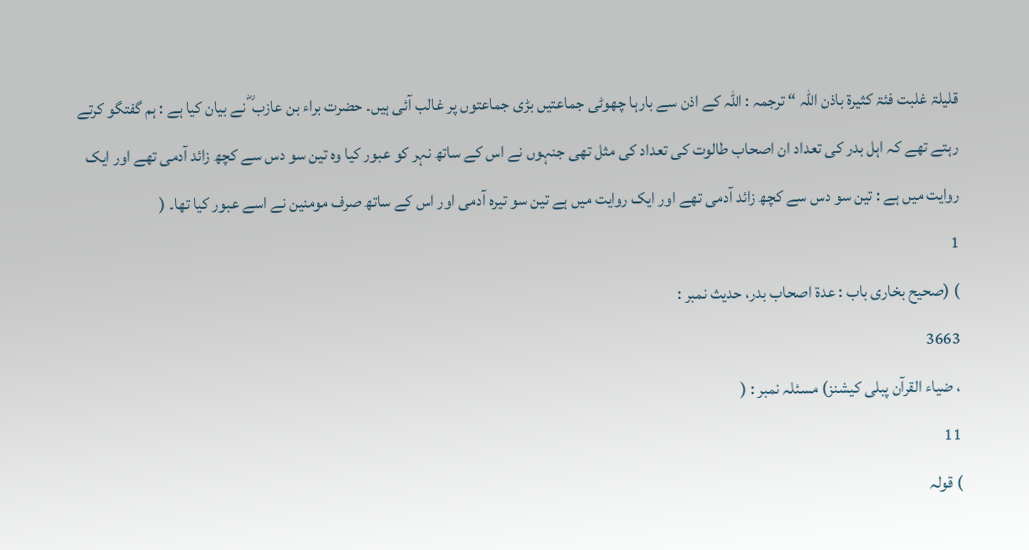قلیلۃ غلبت فئۃ کثیرۃ باذن اللہ “ ترجمہ : اللہ کے اذن سے بارہا چھوٹی جماعتیں بڑی جماعتوں پر غالب آئی ہیں۔ حضرت براء بن عازب ؓ نے بیان کیا ہے : ہم گفتگو کرتے رہتے تھے کہ اہل بدر کی تعداد ان اصحاب طالوت کی تعداد کی مثل تھی جنہوں نے اس کے ساتھ نہر کو عبور کیا وہ تین سو دس سے کچھ زائد آدمی تھے اور ایک روایت میں ہے : تین سو دس سے کچھ زائد آدمی تھے اور ایک روایت میں ہے تین سو تیرہ آدمی اور اس کے ساتھ صرف مومنین نے اسے عبور کیا تھا۔ (
1
) (صحیح بخاری باب : عدۃ اصحاب بدر، حدیث نمبر :
3663
، ضیاء القرآن پبلی کیشنز) مسئلہ نمبر : (
11
) قولہ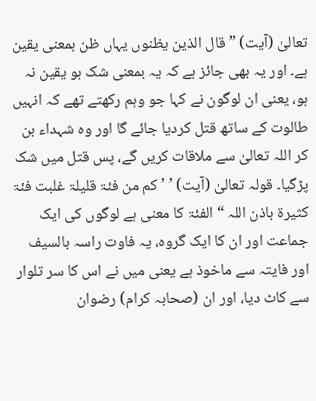تعالیٰ (آیت) ” قال الذین یظنوں یہاں ظن بمعنی یقین ہے۔ اور یہ بھی جائز ہے کہ یہ بمعنی شک ہو یقین نہ ہو، یعنی ان لوگون نے کہا جو وہم رکھتے تھے کہ انہیں طالوت کے ساتھ قتل کردیا جائے گا اور وہ شہداء بن کر اللہ تعالیٰ سے ملاقات کریں گے، پس قتل میں شک پڑگیا۔ قولہ تعالیٰ (آیت) ’ ’ کم من فئۃ قلیلۃ غلبت فئۃ کثیرۃ باذن اللہ “ الفئۃ کا معنی ہے لوگوں کی ایک جماعت اور ان کا ایک گروہ، یہ فاوت راسہ بالسیف اور فایتہ سے ماخوذ ہے یعنی میں نے اس کا سر تلوار سے کاٹ دیا، اور ان (صحابہ کرام) رضوان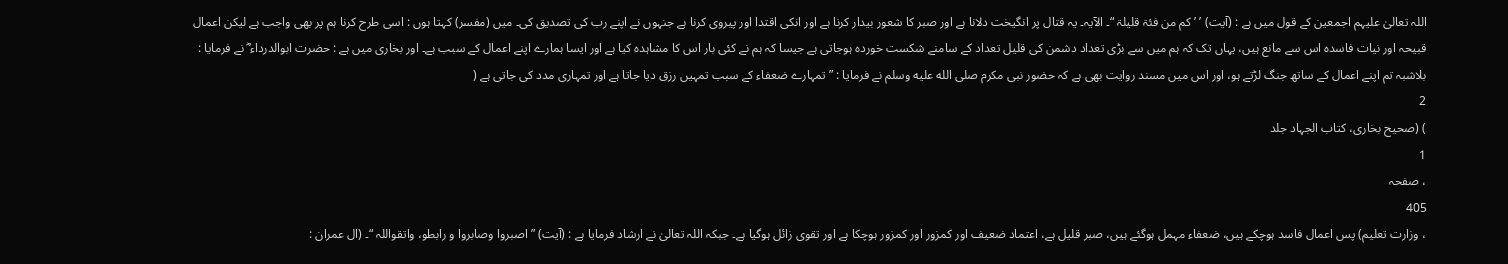اللہ تعالیٰ علیہم اجمعین کے قول میں ہے : (آیت) ’ ’ کم من فئۃ قلیلۃ “۔ الآیہ۔ یہ قتال پر انگیخت دلانا ہے اور صبر کا شعور بیدار کرنا ہے اور انکی اقتدا اور پیروی کرنا ہے جنہوں نے اپنے رب کی تصدیق کی۔ میں (مفسر) کہتا ہوں : اسی طرح کرنا ہم پر بھی واجب ہے لیکن اعمال قبیحہ اور نیات فاسدہ اس سے مانع ہیں، یہاں تک کہ ہم میں سے بڑی تعداد دشمن کی قلیل تعداد کے سامنے شکست خوردہ ہوجاتی ہے جیسا کہ ہم نے کئی بار اس کا مشاہدہ کیا ہے اور ایسا ہمارے اپنے اعمال کے سبب ہے۔ اور بخاری میں ہے : حضرت ابوالدرداء ؓ نے فرمایا : بلاشبہ تم اپنے اعمال کے ساتھ جنگ لڑتے ہو، اور اس میں مسند روایت بھی ہے کہ حضور نبی مکرم صلى الله عليه وسلم نے فرمایا : ” تمہارے ضعفاء کے سبب تمہیں رزق دیا جاتا ہے اور تمہاری مدد کی جاتی ہے (
2
) (صحیح بخاری، کتاب الجہاد جلد
1
، صفحہ
405
، وزارت تعلیم) پس اعمال فاسد ہوچکے ہیں، ضعفاء مہمل ہوگئے ہیں، صبر قلیل ہے، اعتماد ضعیف اور کمزور اور کمزور ہوچکا ہے اور تقوی زائل ہوگیا ہے۔ جبکہ اللہ تعالیٰ نے ارشاد فرمایا ہے : (آیت) ” اصبروا وصابروا و رابطو، واتقواللہ “۔ (ال عمران :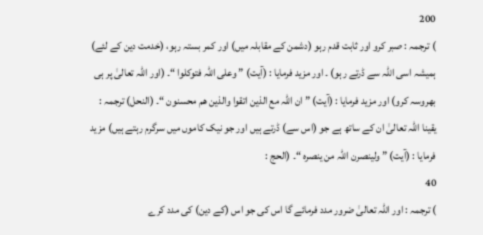200
) ترجمہ : صبر کرو اور ثابت قدم رہو (دشمن کے مقابلہ میں) اور کمر بستہ رہو، (خدمت دین کے لئے) ہمیشہ اسی اللہ سے ڈرتے رہو) ۔ اور مزید فرمایا : (آیت) ” وعلی اللہ فتوکلوا “۔ (اور اللہ تعالیٰ پر ہی بھروسہ کرو) اور مزید فرمایا : (آیت) ” ان اللہ مع الذین اتقوا والذین ھم محسنون “۔ (النحل) ترجمہ : یقینا اللہ تعالیٰ ان کے ساتھ ہے جو (اس سے) ڈرتے ہیں اور جو نیک کاموں میں سرگرم رہتے ہیں) مزید فرمایا : (آیت) ” ولینصرن اللہ من ینصرہ “۔ (الحج :
40
) ترجمہ : اور اللہ تعالیٰ ضرور مدد فرمائے گا اس کی جو اس (کے دین) کی مدد کرے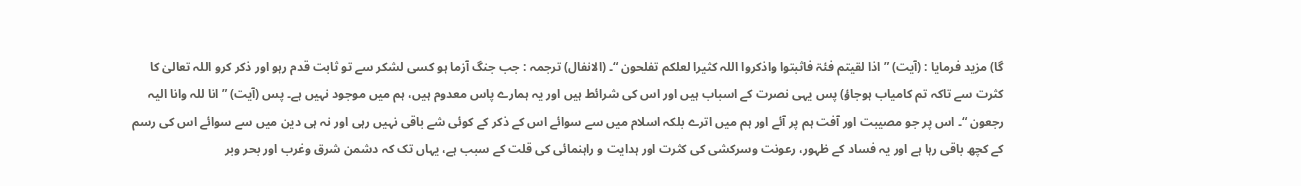گا) مزید فرمایا : (آیت) ” اذا لقیتم فئۃ فاثبتوا واذکروا اللہ کثیرا لعلکم تفلحون “۔ (الانفال) ترجمہ : جب جنگ آزما ہو کسی لشکر سے تو ثابت قدم رہو اور ذکر کرو اللہ تعالیٰ کا کثرت سے تاکہ تم کامیاب ہوجاؤ) پس یہی نصرت کے اسباب ہیں اور اس کی شرائط ہیں اور یہ ہمارے پاس معدوم ہیں، ہم میں موجود نہیں ہے۔ پس (آیت) ” انا للہ وانا الیہ رجعون “۔ اس پر جو مصیبت اور آفت ہم پر آئے اور ہم میں اترے بلکہ اسلام میں سے سوائے اس کے ذکر کے کوئی شے باقی نہیں رہی اور نہ ہی دین میں سے سوائے اس کی رسم کے کچھ باقی رہا ہے اور یہ فساد کے ظہور، رعونت وسرکشی کی کثرت اور ہدایت و راہنمائی کی قلت کے سبب ہے، یہاں تک کہ دشمن شرق وغرب اور بحر وبر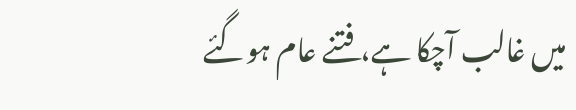میں غالب آچکا ہے، فتنے عام ہوگئے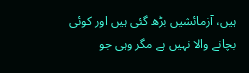ہیں، آزمائشیں بڑھ گئی ہیں اور کوئی بچانے والا نہیں ہے مگر وہی جو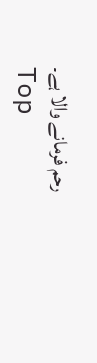رحم فرمانے والا ہے۔
Top